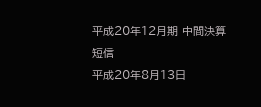平成20年12月期 中間決算短信
平成20年8月13日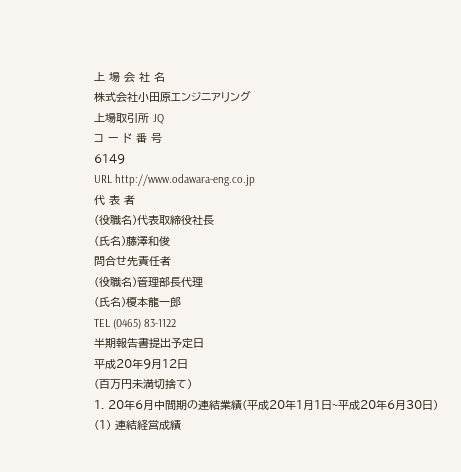上 場 会 社 名
株式会社小田原エンジニアリング
上場取引所 JQ
コ ー ド 番 号
6149
URL http://www.odawara-eng.co.jp
代 表 者
(役職名)代表取締役社長
(氏名)藤澤和俊
問合せ先責任者
(役職名)管理部長代理
(氏名)榎本龍一郎
TEL (0465) 83-1122
半期報告書提出予定日
平成20年9月12日
(百万円未満切捨て)
1. 20年6月中間期の連結業績(平成20年1月1日~平成20年6月30日)
(1) 連結経営成績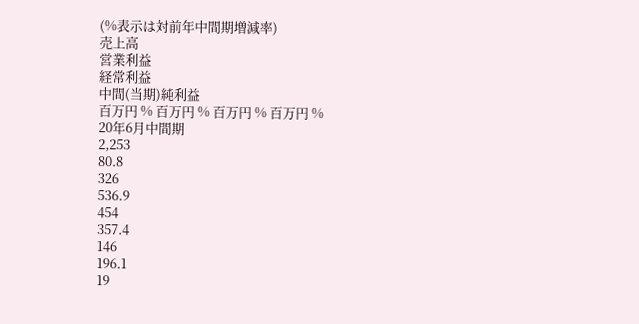(%表示は対前年中間期増減率)
売上高
営業利益
経常利益
中間(当期)純利益
百万円 % 百万円 % 百万円 % 百万円 %
20年6月中間期
2,253
80.8
326
536.9
454
357.4
146
196.1
19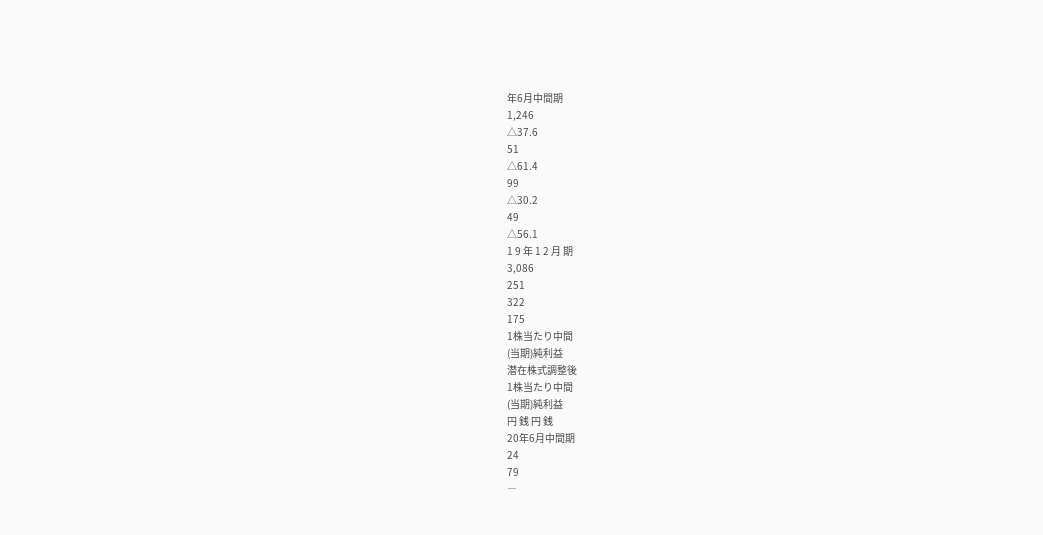年6月中間期
1,246
△37.6
51
△61.4
99
△30.2
49
△56.1
1 9 年 1 2 月 期
3,086
251
322
175
1株当たり中間
(当期)純利益
潜在株式調整後
1株当たり中間
(当期)純利益
円 銭 円 銭
20年6月中間期
24
79
―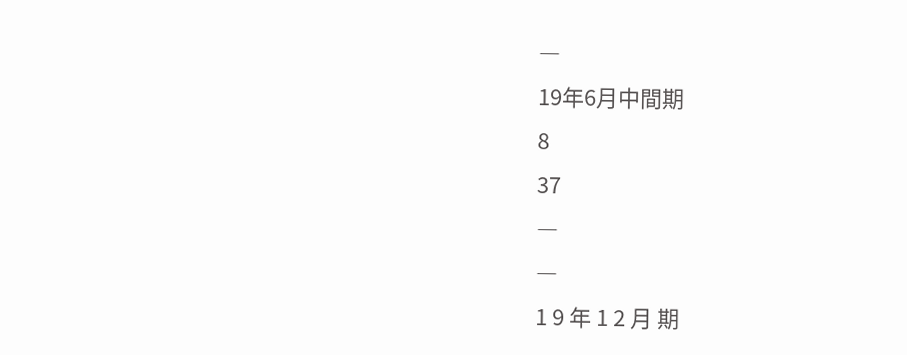―
19年6月中間期
8
37
―
―
1 9 年 1 2 月 期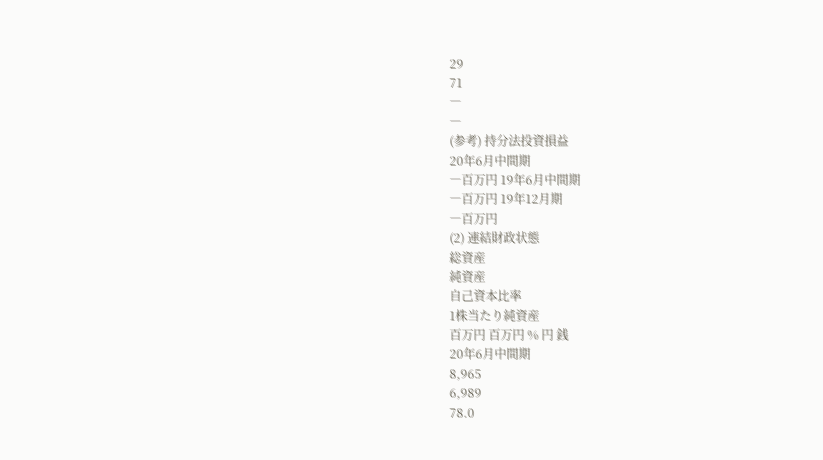29
71
―
―
(参考) 持分法投資損益
20年6月中間期
―百万円 19年6月中間期
―百万円 19年12月期
―百万円
(2) 連結財政状態
総資産
純資産
自己資本比率
1株当たり純資産
百万円 百万円 % 円 銭
20年6月中間期
8,965
6,989
78.0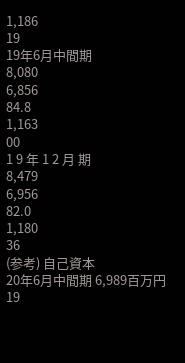1,186
19
19年6月中間期
8,080
6,856
84.8
1,163
00
1 9 年 1 2 月 期
8,479
6,956
82.0
1,180
36
(参考) 自己資本
20年6月中間期 6,989百万円 19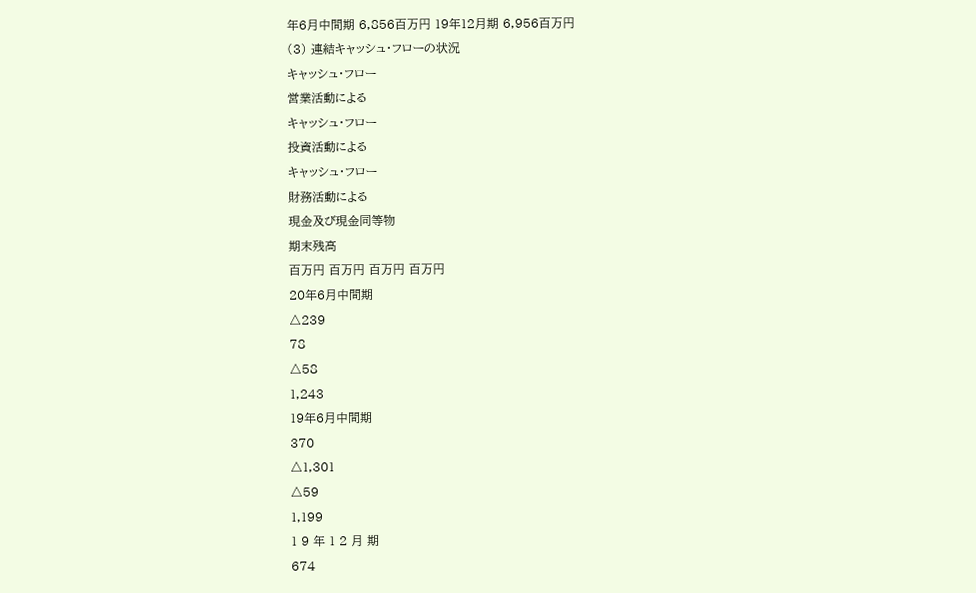年6月中間期 6,856百万円 19年12月期 6,956百万円
(3) 連結キャッシュ・フローの状況
キャッシュ・フロー
営業活動による
キャッシュ・フロー
投資活動による
キャッシュ・フロー
財務活動による
現金及び現金同等物
期末残高
百万円 百万円 百万円 百万円
20年6月中間期
△239
78
△58
1,243
19年6月中間期
370
△1,301
△59
1,199
1 9 年 1 2 月 期
674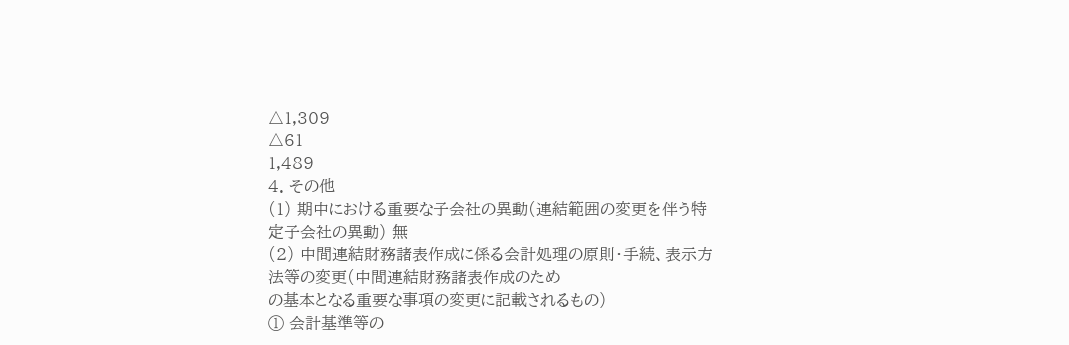△1,309
△61
1,489
4. その他
(1) 期中における重要な子会社の異動(連結範囲の変更を伴う特定子会社の異動) 無
(2) 中間連結財務諸表作成に係る会計処理の原則・手続、表示方法等の変更(中間連結財務諸表作成のため
の基本となる重要な事項の変更に記載されるもの)
① 会計基準等の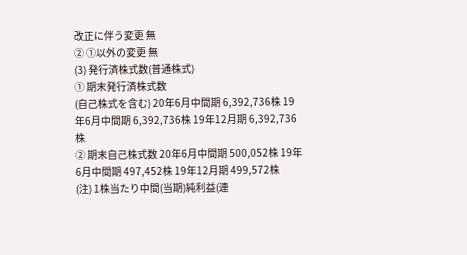改正に伴う変更 無
② ①以外の変更 無
(3) 発行済株式数(普通株式)
① 期末発行済株式数
(自己株式を含む) 20年6月中間期 6,392,736株 19年6月中間期 6,392,736株 19年12月期 6,392,736株
② 期末自己株式数 20年6月中間期 500,052株 19年6月中間期 497,452株 19年12月期 499,572株
(注) 1株当たり中間(当期)純利益(連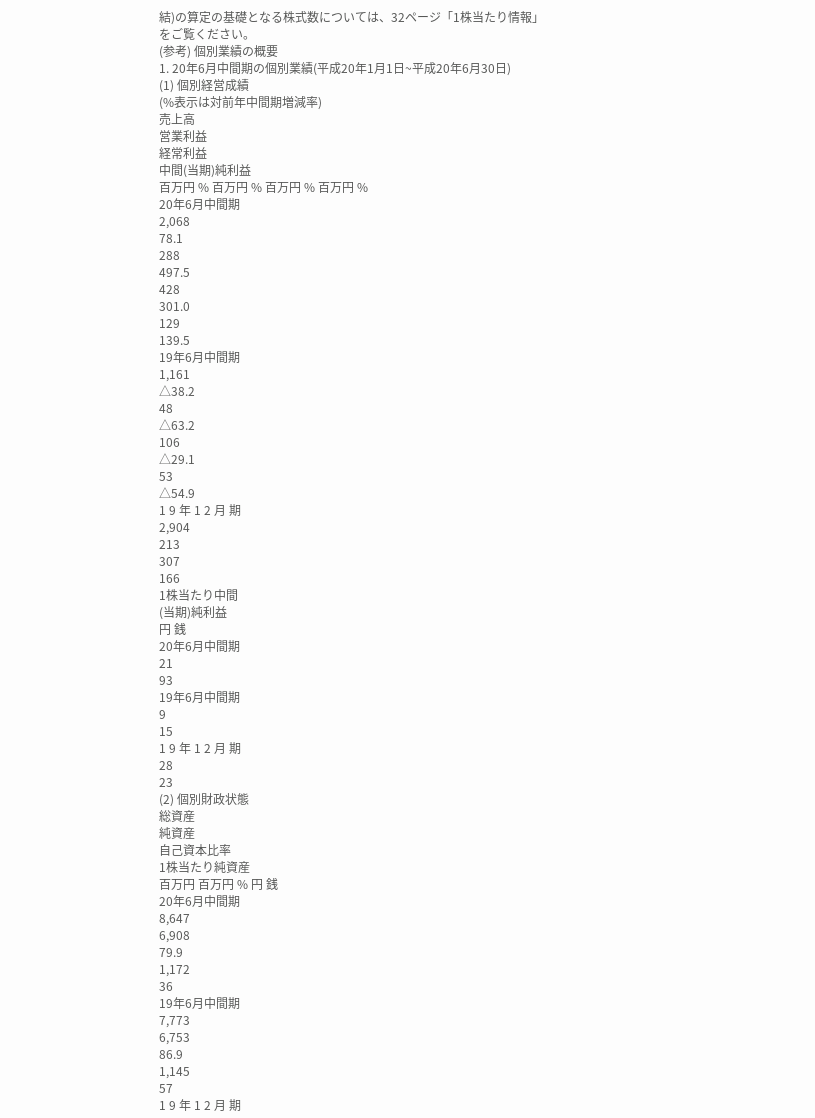結)の算定の基礎となる株式数については、32ページ「1株当たり情報」
をご覧ください。
(参考) 個別業績の概要
1. 20年6月中間期の個別業績(平成20年1月1日~平成20年6月30日)
(1) 個別経営成績
(%表示は対前年中間期増減率)
売上高
営業利益
経常利益
中間(当期)純利益
百万円 % 百万円 % 百万円 % 百万円 %
20年6月中間期
2,068
78.1
288
497.5
428
301.0
129
139.5
19年6月中間期
1,161
△38.2
48
△63.2
106
△29.1
53
△54.9
1 9 年 1 2 月 期
2,904
213
307
166
1株当たり中間
(当期)純利益
円 銭
20年6月中間期
21
93
19年6月中間期
9
15
1 9 年 1 2 月 期
28
23
(2) 個別財政状態
総資産
純資産
自己資本比率
1株当たり純資産
百万円 百万円 % 円 銭
20年6月中間期
8,647
6,908
79.9
1,172
36
19年6月中間期
7,773
6,753
86.9
1,145
57
1 9 年 1 2 月 期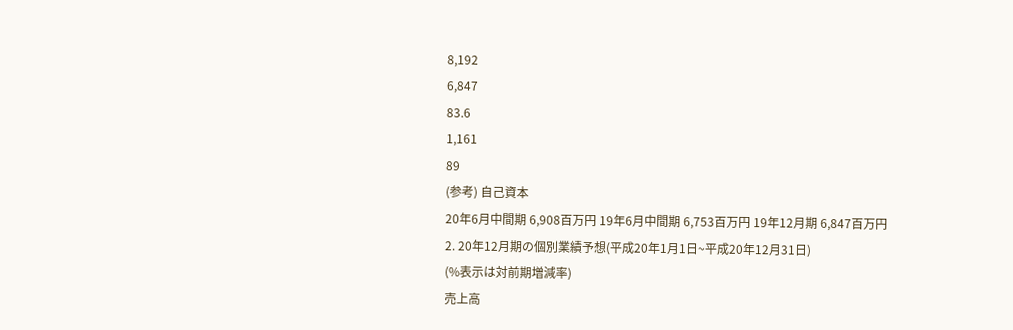8,192
6,847
83.6
1,161
89
(参考) 自己資本
20年6月中間期 6,908百万円 19年6月中間期 6,753百万円 19年12月期 6,847百万円
2. 20年12月期の個別業績予想(平成20年1月1日~平成20年12月31日)
(%表示は対前期増減率)
売上高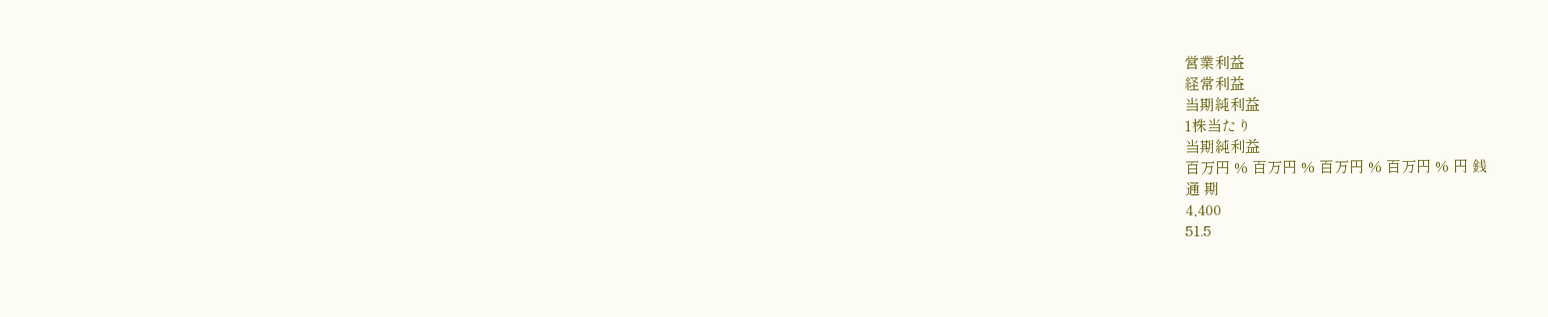営業利益
経常利益
当期純利益
1株当たり
当期純利益
百万円 % 百万円 % 百万円 % 百万円 % 円 銭
通 期
4,400
51.5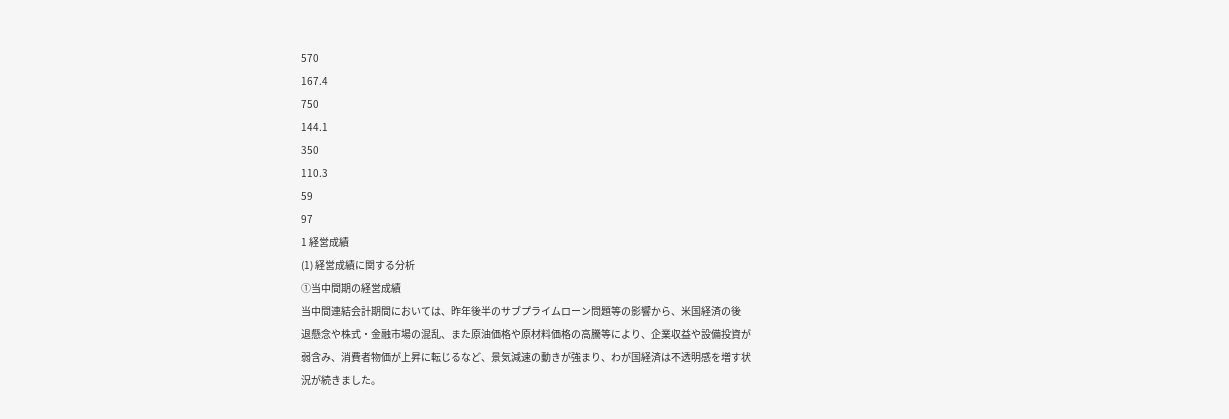570
167.4
750
144.1
350
110.3
59
97
1 経営成績
(1) 経営成績に関する分析
①当中間期の経営成績
当中間連結会計期間においては、昨年後半のサブプライムローン問題等の影響から、米国経済の後
退懸念や株式・金融市場の混乱、また原油価格や原材料価格の高騰等により、企業収益や設備投資が
弱含み、消費者物価が上昇に転じるなど、景気減速の動きが強まり、わが国経済は不透明感を増す状
況が続きました。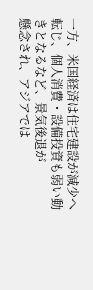一方、米国経済は住宅建設が減少へ転じ、個人消費・設備投資も弱い動きとなるなど、景気後退が
懸念され、アジアでは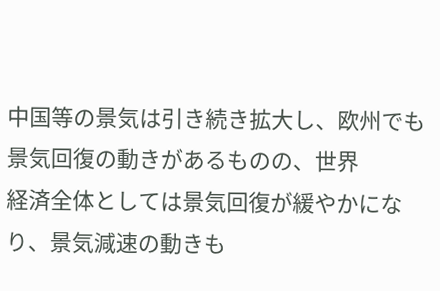中国等の景気は引き続き拡大し、欧州でも景気回復の動きがあるものの、世界
経済全体としては景気回復が緩やかになり、景気減速の動きも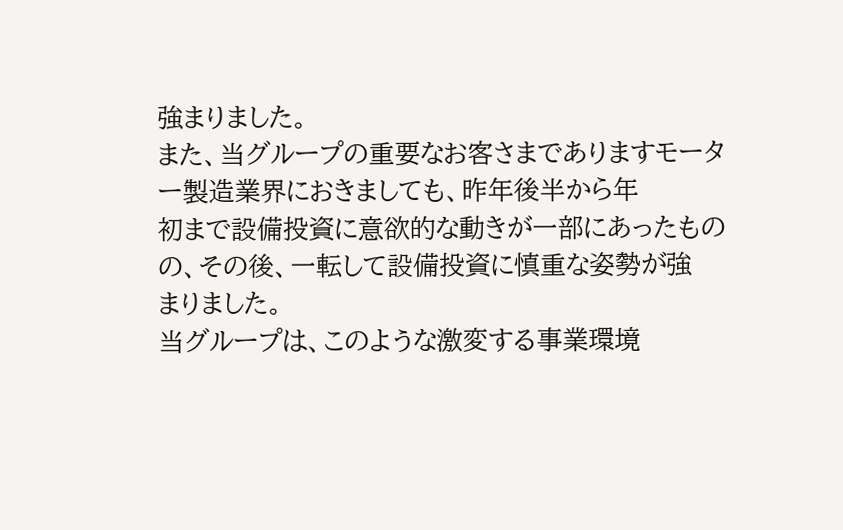強まりました。
また、当グループの重要なお客さまでありますモーター製造業界におきましても、昨年後半から年
初まで設備投資に意欲的な動きが一部にあったものの、その後、一転して設備投資に慎重な姿勢が強
まりました。
当グループは、このような激変する事業環境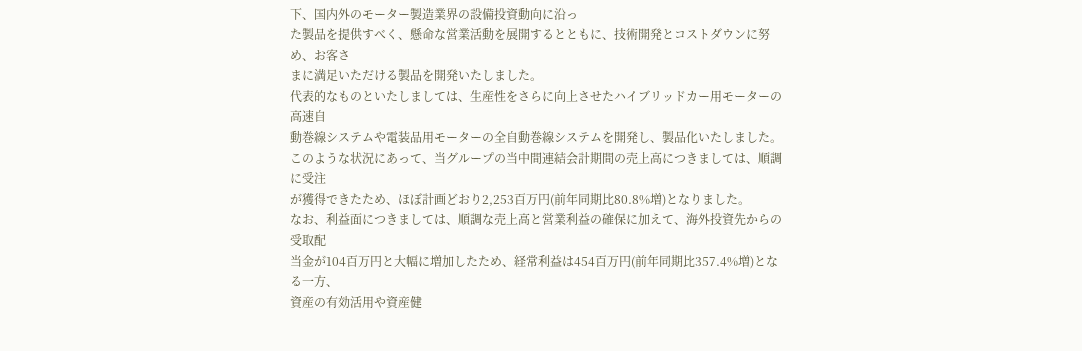下、国内外のモーター製造業界の設備投資動向に沿っ
た製品を提供すべく、懸命な営業活動を展開するとともに、技術開発とコストダウンに努め、お客さ
まに満足いただける製品を開発いたしました。
代表的なものといたしましては、生産性をさらに向上させたハイブリッドカー用モーターの高速自
動巻線システムや電装品用モーターの全自動巻線システムを開発し、製品化いたしました。
このような状況にあって、当グループの当中間連結会計期間の売上高につきましては、順調に受注
が獲得できたため、ほぼ計画どおり2,253百万円(前年同期比80.8%増)となりました。
なお、利益面につきましては、順調な売上高と営業利益の確保に加えて、海外投資先からの受取配
当金が104百万円と大幅に増加したため、経常利益は454百万円(前年同期比357.4%増)となる一方、
資産の有効活用や資産健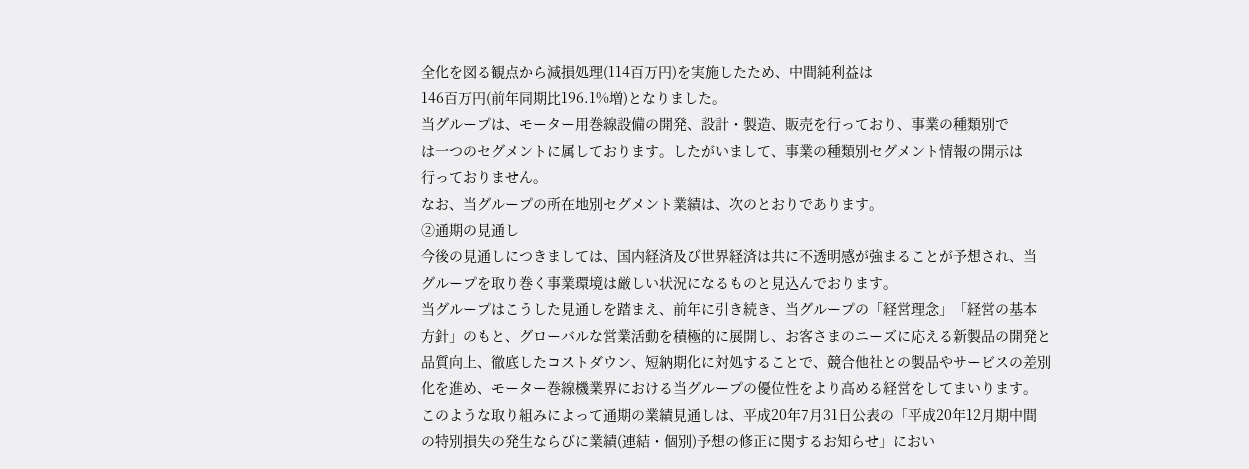全化を図る観点から減損処理(114百万円)を実施したため、中間純利益は
146百万円(前年同期比196.1%増)となりました。
当グループは、モーター用巻線設備の開発、設計・製造、販売を行っており、事業の種類別で
は一つのセグメントに属しております。したがいまして、事業の種類別セグメント情報の開示は
行っておりません。
なお、当グループの所在地別セグメント業績は、次のとおりであります。
②通期の見通し
今後の見通しにつきましては、国内経済及び世界経済は共に不透明感が強まることが予想され、当
グループを取り巻く事業環境は厳しい状況になるものと見込んでおります。
当グループはこうした見通しを踏まえ、前年に引き続き、当グループの「経営理念」「経営の基本
方針」のもと、グローバルな営業活動を積極的に展開し、お客さまのニーズに応える新製品の開発と
品質向上、徹底したコストダウン、短納期化に対処することで、競合他社との製品やサービスの差別
化を進め、モーター巻線機業界における当グループの優位性をより高める経営をしてまいります。
このような取り組みによって通期の業績見通しは、平成20年7月31日公表の「平成20年12月期中間
の特別損失の発生ならびに業績(連結・個別)予想の修正に関するお知らせ」におい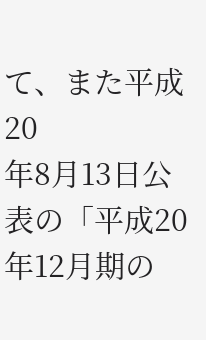て、また平成20
年8月13日公表の「平成20年12月期の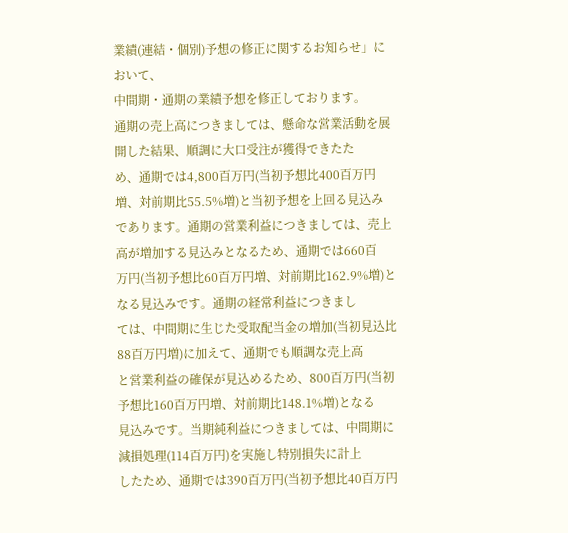業績(連結・個別)予想の修正に関するお知らせ」において、
中間期・通期の業績予想を修正しております。
通期の売上高につきましては、懸命な営業活動を展開した結果、順調に大口受注が獲得できたた
め、通期では4,800百万円(当初予想比400百万円増、対前期比55.5%増)と当初予想を上回る見込み
であります。通期の営業利益につきましては、売上高が増加する見込みとなるため、通期では660百
万円(当初予想比60百万円増、対前期比162.9%増)となる見込みです。通期の経常利益につきまし
ては、中間期に生じた受取配当金の増加(当初見込比88百万円増)に加えて、通期でも順調な売上高
と営業利益の確保が見込めるため、800百万円(当初予想比160百万円増、対前期比148.1%増)となる
見込みです。当期純利益につきましては、中間期に減損処理(114百万円)を実施し特別損失に計上
したため、通期では390百万円(当初予想比40百万円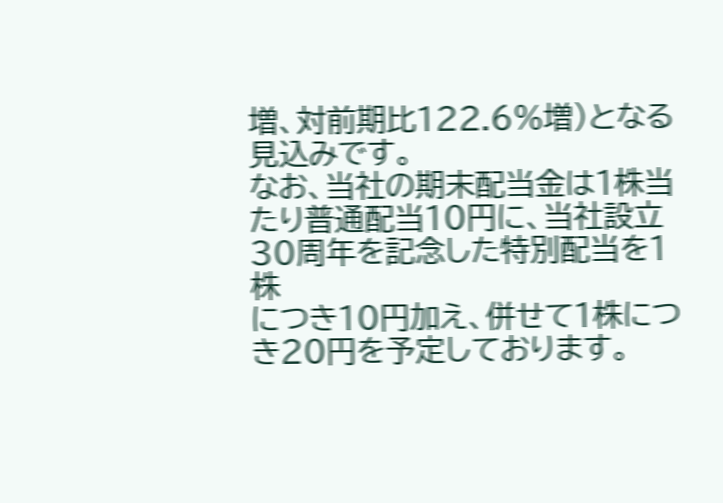増、対前期比122.6%増)となる見込みです。
なお、当社の期末配当金は1株当たり普通配当10円に、当社設立30周年を記念した特別配当を1株
につき10円加え、併せて1株につき20円を予定しております。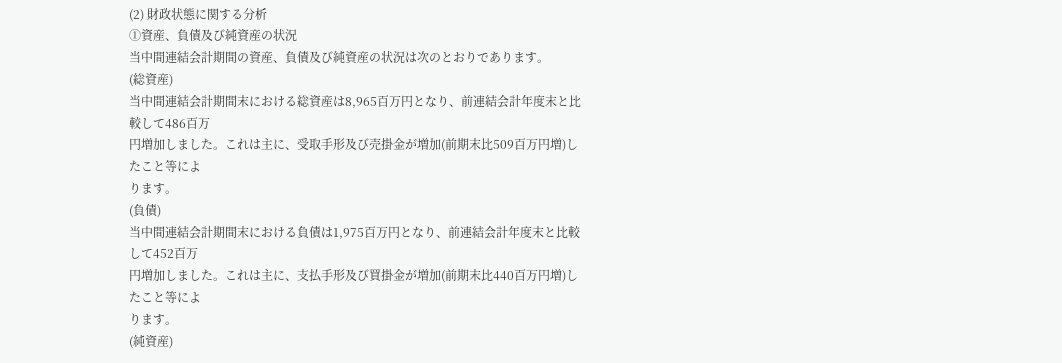(2) 財政状態に関する分析
①資産、負債及び純資産の状況
当中間連結会計期間の資産、負債及び純資産の状況は次のとおりであります。
(総資産)
当中間連結会計期間末における総資産は8,965百万円となり、前連結会計年度末と比較して486百万
円増加しました。これは主に、受取手形及び売掛金が増加(前期末比509百万円増)したこと等によ
ります。
(負債)
当中間連結会計期間末における負債は1,975百万円となり、前連結会計年度末と比較して452百万
円増加しました。これは主に、支払手形及び買掛金が増加(前期末比440百万円増)したこと等によ
ります。
(純資産)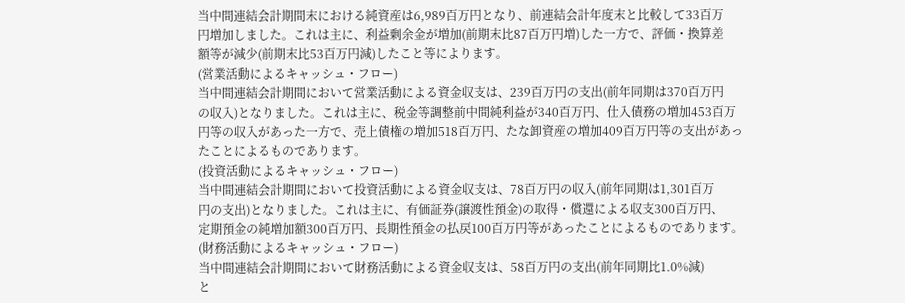当中間連結会計期間末における純資産は6,989百万円となり、前連結会計年度末と比較して33百万
円増加しました。これは主に、利益剰余金が増加(前期末比87百万円増)した一方で、評価・換算差
額等が減少(前期末比53百万円減)したこと等によります。
(営業活動によるキャッシュ・フロー)
当中間連結会計期間において営業活動による資金収支は、239百万円の支出(前年同期は370百万円
の収入)となりました。これは主に、税金等調整前中間純利益が340百万円、仕入債務の増加453百万
円等の収入があった一方で、売上債権の増加518百万円、たな卸資産の増加409百万円等の支出があっ
たことによるものであります。
(投資活動によるキャッシュ・フロー)
当中間連結会計期間において投資活動による資金収支は、78百万円の収入(前年同期は1,301百万
円の支出)となりました。これは主に、有価証券(譲渡性預金)の取得・償還による収支300百万円、
定期預金の純増加額300百万円、長期性預金の払戻100百万円等があったことによるものであります。
(財務活動によるキャッシュ・フロー)
当中間連結会計期間において財務活動による資金収支は、58百万円の支出(前年同期比1.0%減)
と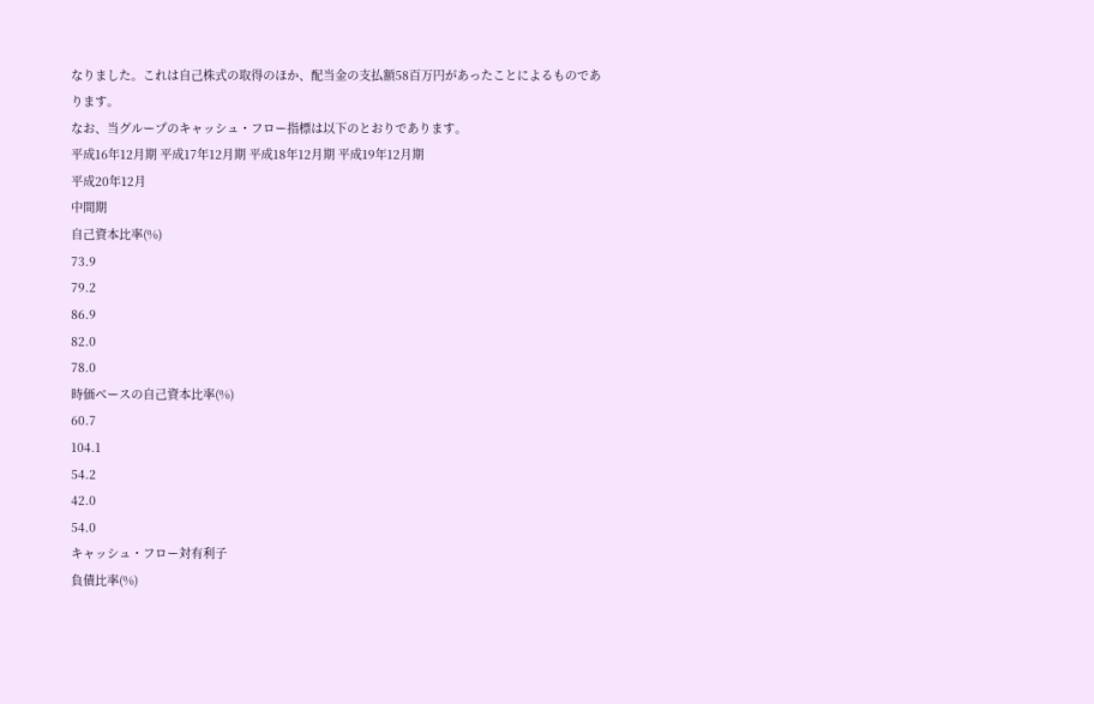なりました。これは自己株式の取得のほか、配当金の支払額58百万円があったことによるものであ
ります。
なお、当グループのキャッシュ・フロー指標は以下のとおりであります。
平成16年12月期 平成17年12月期 平成18年12月期 平成19年12月期
平成20年12月
中間期
自己資本比率(%)
73.9
79.2
86.9
82.0
78.0
時価ベースの自己資本比率(%)
60.7
104.1
54.2
42.0
54.0
キャッシュ・フロー対有利子
負債比率(%)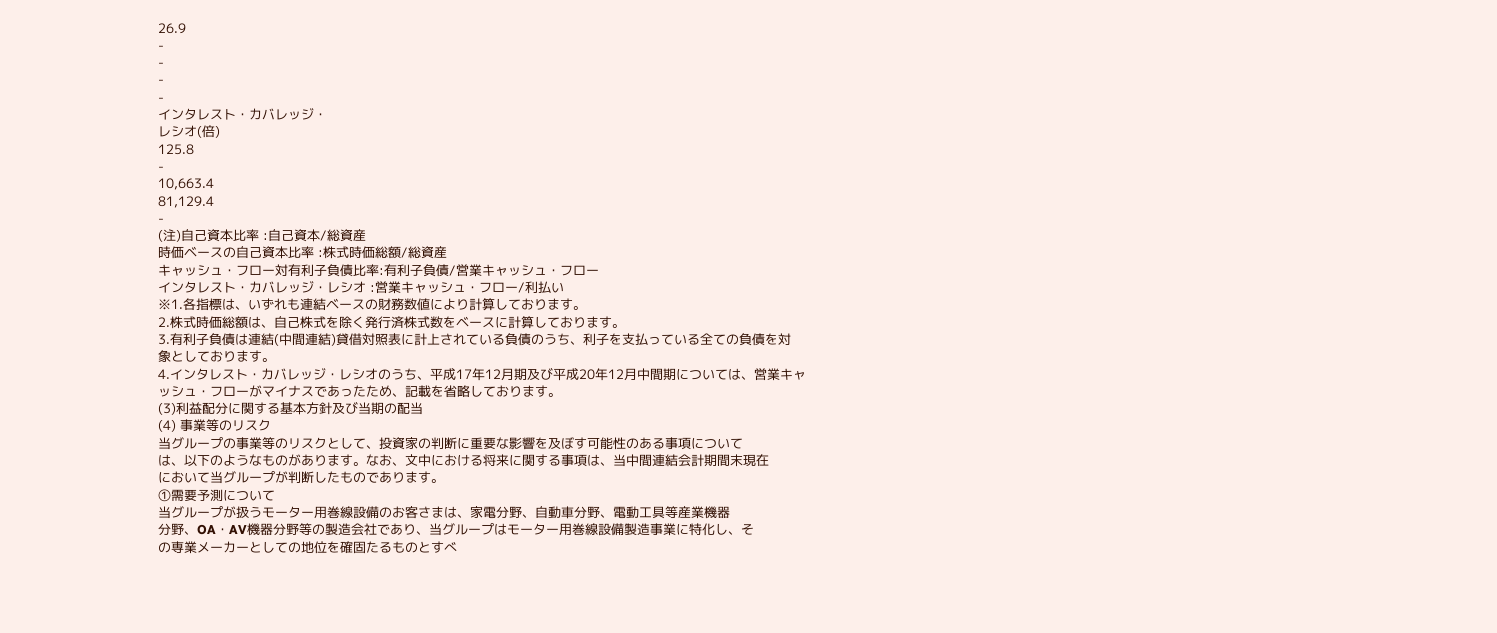26.9
-
-
-
-
インタレスト・カバレッジ・
レシオ(倍)
125.8
-
10,663.4
81,129.4
-
(注)自己資本比率 :自己資本/総資産
時価ベースの自己資本比率 :株式時価総額/総資産
キャッシュ・フロー対有利子負債比率:有利子負債/営業キャッシュ・フロー
インタレスト・カバレッジ・レシオ :営業キャッシュ・フロー/利払い
※1.各指標は、いずれも連結ベースの財務数値により計算しております。
2.株式時価総額は、自己株式を除く発行済株式数をベースに計算しております。
3.有利子負債は連結(中間連結)貸借対照表に計上されている負債のうち、利子を支払っている全ての負債を対
象としております。
4.インタレスト・カバレッジ・レシオのうち、平成17年12月期及び平成20年12月中間期については、営業キャ
ッシュ・フローがマイナスであったため、記載を省略しております。
(3)利益配分に関する基本方針及び当期の配当
(4) 事業等のリスク
当グループの事業等のリスクとして、投資家の判断に重要な影響を及ぼす可能性のある事項について
は、以下のようなものがあります。なお、文中における将来に関する事項は、当中間連結会計期間末現在
において当グループが判断したものであります。
①需要予測について
当グループが扱うモーター用巻線設備のお客さまは、家電分野、自動車分野、電動工具等産業機器
分野、OA・AV機器分野等の製造会社であり、当グループはモーター用巻線設備製造事業に特化し、そ
の専業メーカーとしての地位を確固たるものとすべ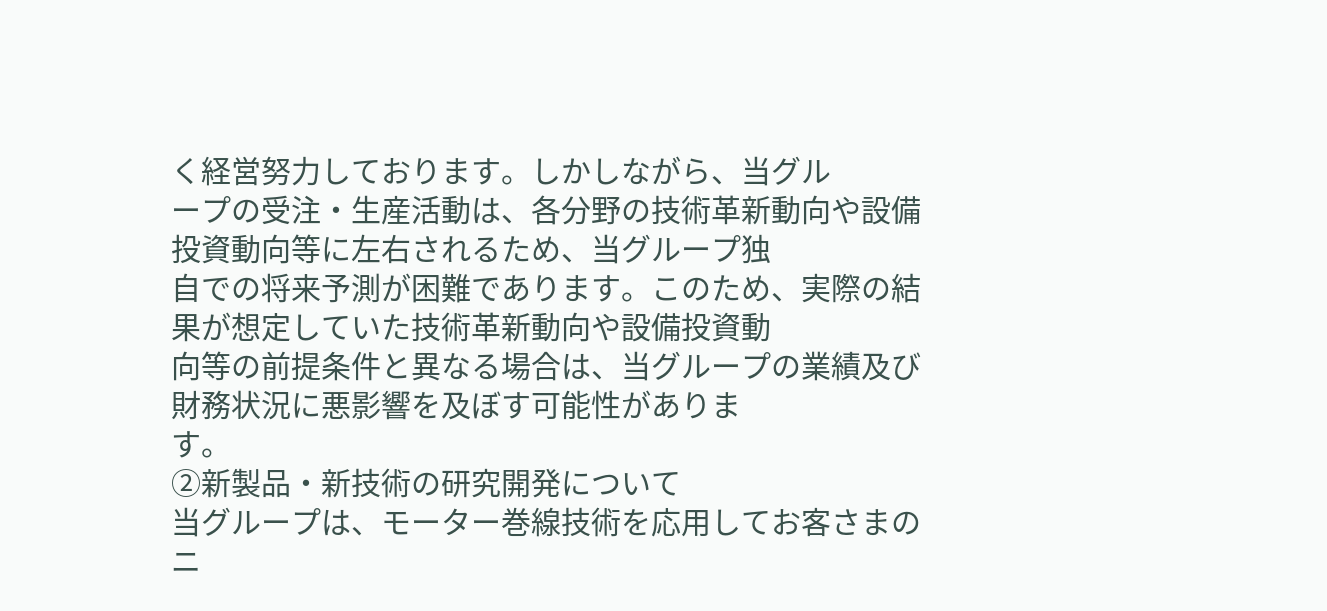く経営努力しております。しかしながら、当グル
ープの受注・生産活動は、各分野の技術革新動向や設備投資動向等に左右されるため、当グループ独
自での将来予測が困難であります。このため、実際の結果が想定していた技術革新動向や設備投資動
向等の前提条件と異なる場合は、当グループの業績及び財務状況に悪影響を及ぼす可能性がありま
す。
②新製品・新技術の研究開発について
当グループは、モーター巻線技術を応用してお客さまのニ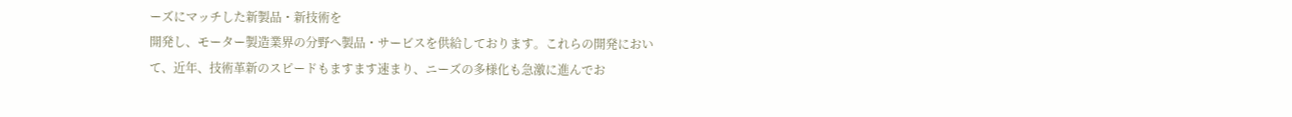ーズにマッチした新製品・新技術を
開発し、モーター製造業界の分野へ製品・サービスを供給しております。これらの開発におい
て、近年、技術革新のスピードもますます速まり、ニーズの多様化も急激に進んでお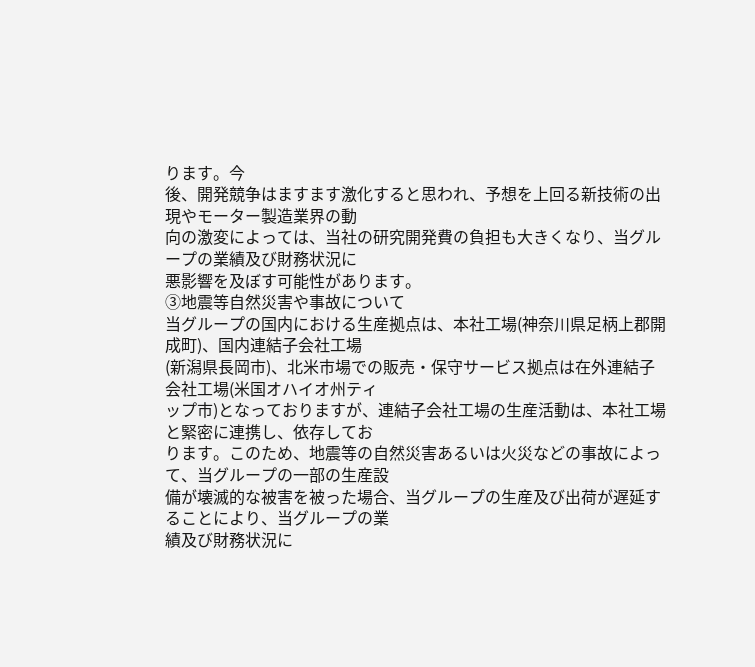ります。今
後、開発競争はますます激化すると思われ、予想を上回る新技術の出現やモーター製造業界の動
向の激変によっては、当社の研究開発費の負担も大きくなり、当グループの業績及び財務状況に
悪影響を及ぼす可能性があります。
③地震等自然災害や事故について
当グループの国内における生産拠点は、本社工場(神奈川県足柄上郡開成町)、国内連結子会社工場
(新潟県長岡市)、北米市場での販売・保守サービス拠点は在外連結子会社工場(米国オハイオ州ティ
ップ市)となっておりますが、連結子会社工場の生産活動は、本社工場と緊密に連携し、依存してお
ります。このため、地震等の自然災害あるいは火災などの事故によって、当グループの一部の生産設
備が壊滅的な被害を被った場合、当グループの生産及び出荷が遅延することにより、当グループの業
績及び財務状況に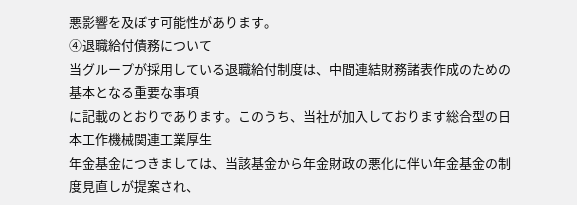悪影響を及ぼす可能性があります。
④退職給付債務について
当グループが採用している退職給付制度は、中間連結財務諸表作成のための基本となる重要な事項
に記載のとおりであります。このうち、当社が加入しております総合型の日本工作機械関連工業厚生
年金基金につきましては、当該基金から年金財政の悪化に伴い年金基金の制度見直しが提案され、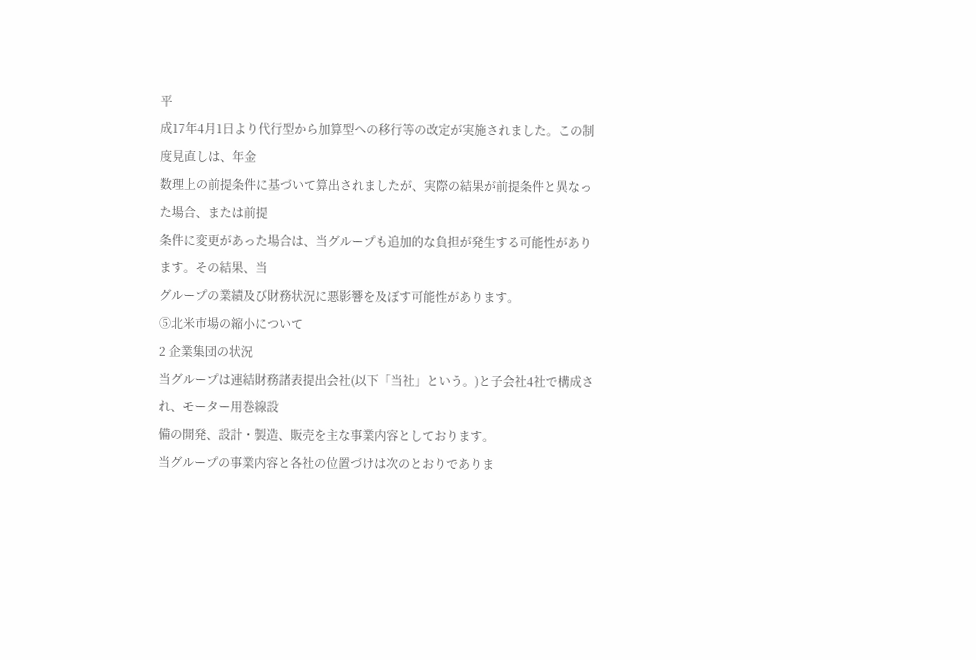平
成17年4月1日より代行型から加算型への移行等の改定が実施されました。この制度見直しは、年金
数理上の前提条件に基づいて算出されましたが、実際の結果が前提条件と異なった場合、または前提
条件に変更があった場合は、当グループも追加的な負担が発生する可能性があります。その結果、当
グループの業績及び財務状況に悪影響を及ぼす可能性があります。
⑤北米市場の縮小について
2 企業集団の状況
当グループは連結財務諸表提出会社(以下「当社」という。)と子会社4社で構成され、モーター用巻線設
備の開発、設計・製造、販売を主な事業内容としております。
当グループの事業内容と各社の位置づけは次のとおりでありま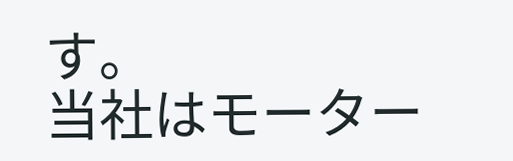す。
当社はモーター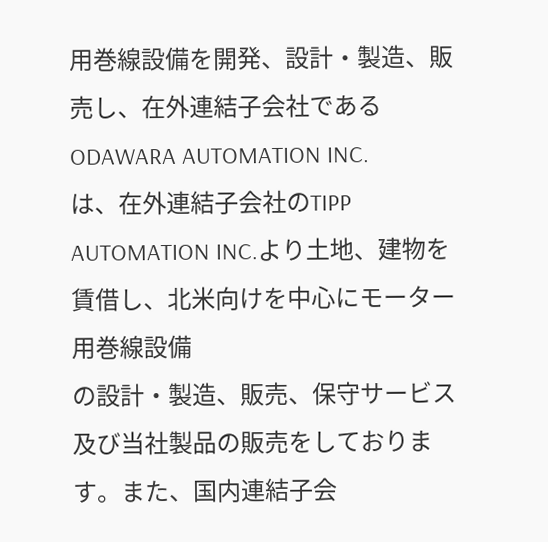用巻線設備を開発、設計・製造、販売し、在外連結子会社であるODAWARA AUTOMATION INC.
は、在外連結子会社のTIPP AUTOMATION INC.より土地、建物を賃借し、北米向けを中心にモーター用巻線設備
の設計・製造、販売、保守サービス及び当社製品の販売をしております。また、国内連結子会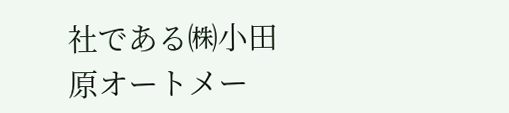社である㈱小田
原オートメー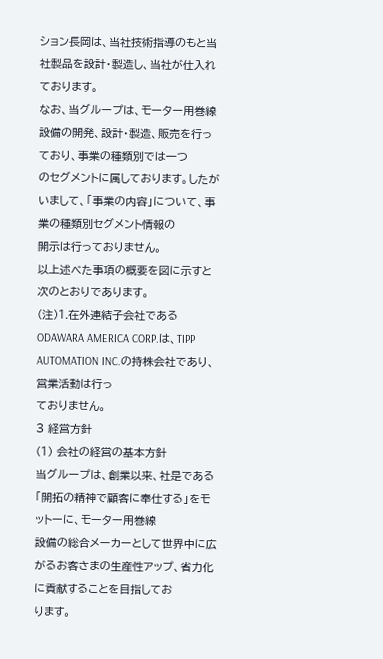ション長岡は、当社技術指導のもと当社製品を設計・製造し、当社が仕入れております。
なお、当グループは、モーター用巻線設備の開発、設計・製造、販売を行っており、事業の種類別では一つ
のセグメントに属しております。したがいまして、「事業の内容」について、事業の種類別セグメント情報の
開示は行っておりません。
以上述べた事項の概要を図に示すと次のとおりであります。
(注)1.在外連結子会社であるODAWARA AMERICA CORP.は、TIPP AUTOMATION INC.の持株会社であり、営業活動は行っ
ておりません。
3 経営方針
(1) 会社の経営の基本方針
当グループは、創業以来、社是である「開拓の精神で顧客に奉仕する」をモットーに、モーター用巻線
設備の総合メーカーとして世界中に広がるお客さまの生産性アップ、省力化に貢献することを目指してお
ります。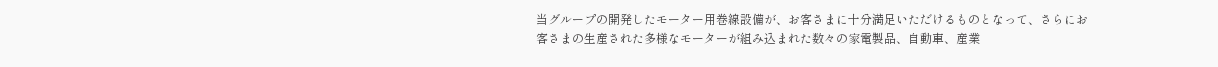当グループの開発したモーター用巻線設備が、お客さまに十分満足いただけるものとなって、さらにお
客さまの生産された多様なモーターが組み込まれた数々の家電製品、自動車、産業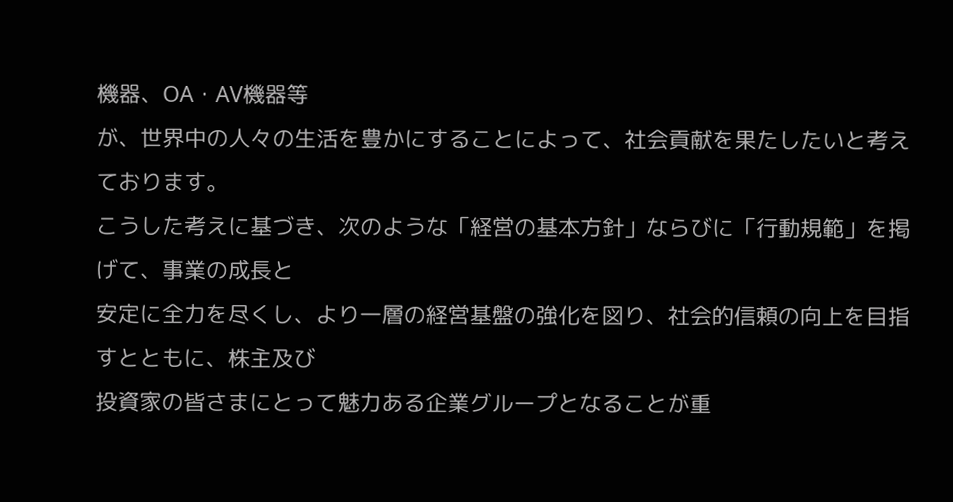機器、OA・AV機器等
が、世界中の人々の生活を豊かにすることによって、社会貢献を果たしたいと考えております。
こうした考えに基づき、次のような「経営の基本方針」ならびに「行動規範」を掲げて、事業の成長と
安定に全力を尽くし、より一層の経営基盤の強化を図り、社会的信頼の向上を目指すとともに、株主及び
投資家の皆さまにとって魅力ある企業グループとなることが重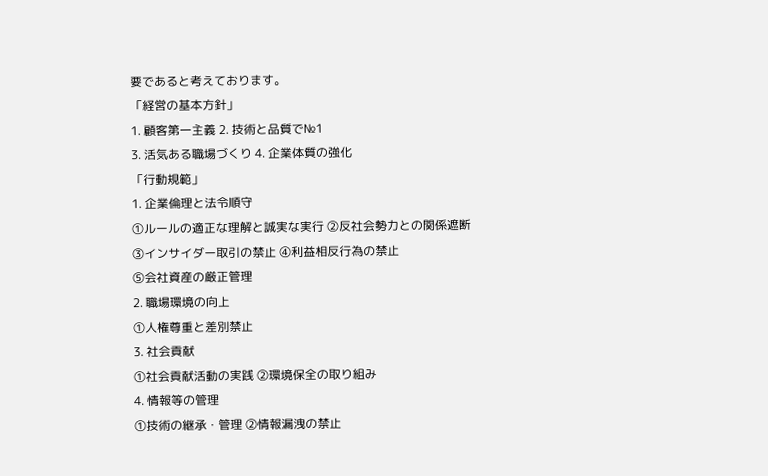要であると考えております。
「経営の基本方針」
1. 顧客第一主義 2. 技術と品質で№1
3. 活気ある職場づくり 4. 企業体質の強化
「行動規範」
1. 企業倫理と法令順守
①ルールの適正な理解と誠実な実行 ②反社会勢力との関係遮断
③インサイダー取引の禁止 ④利益相反行為の禁止
⑤会社資産の厳正管理
2. 職場環境の向上
①人権尊重と差別禁止
3. 社会貢献
①社会貢献活動の実践 ②環境保全の取り組み
4. 情報等の管理
①技術の継承・管理 ②情報漏洩の禁止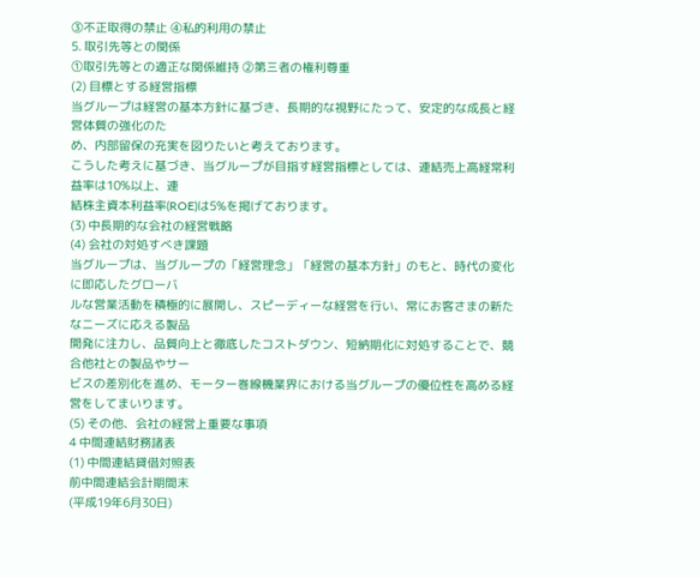③不正取得の禁止 ④私的利用の禁止
5. 取引先等との関係
①取引先等との適正な関係維持 ②第三者の権利尊重
(2) 目標とする経営指標
当グループは経営の基本方針に基づき、長期的な視野にたって、安定的な成長と経営体質の強化のた
め、内部留保の充実を図りたいと考えております。
こうした考えに基づき、当グループが目指す経営指標としては、連結売上高経常利益率は10%以上、連
結株主資本利益率(ROE)は5%を掲げております。
(3) 中長期的な会社の経営戦略
(4) 会社の対処すべき課題
当グループは、当グループの「経営理念」「経営の基本方針」のもと、時代の変化に即応したグローバ
ルな営業活動を積極的に展開し、スピーディーな経営を行い、常にお客さまの新たなニーズに応える製品
開発に注力し、品質向上と徹底したコストダウン、短納期化に対処することで、競合他社との製品やサー
ビスの差別化を進め、モーター巻線機業界における当グループの優位性を高める経営をしてまいります。
(5) その他、会社の経営上重要な事項
4 中間連結財務諸表
(1) 中間連結貸借対照表
前中間連結会計期間末
(平成19年6月30日)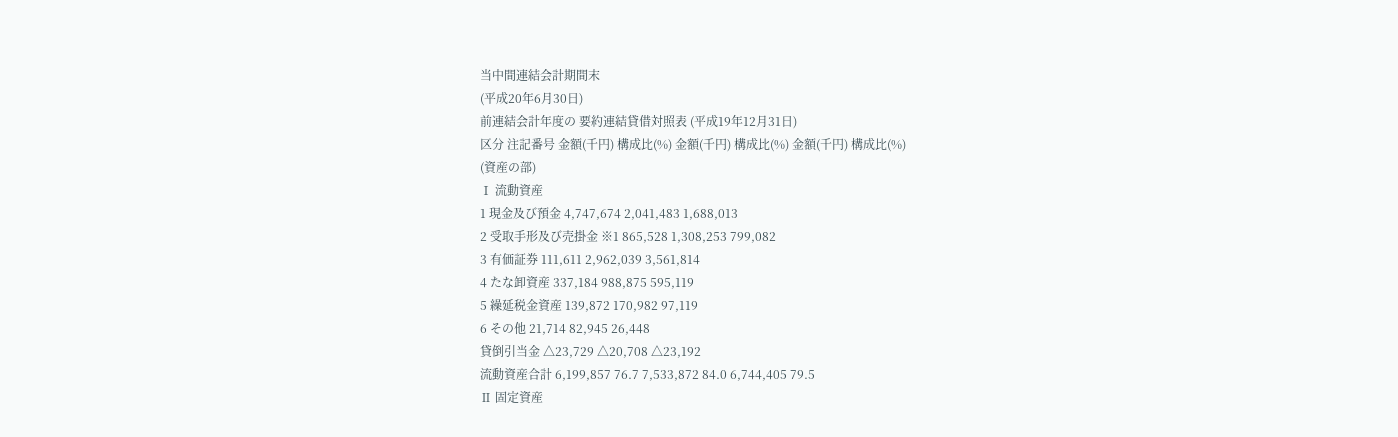当中間連結会計期間末
(平成20年6月30日)
前連結会計年度の 要約連結貸借対照表 (平成19年12月31日)
区分 注記番号 金額(千円) 構成比(%) 金額(千円) 構成比(%) 金額(千円) 構成比(%)
(資産の部)
Ⅰ 流動資産
1 現金及び預金 4,747,674 2,041,483 1,688,013
2 受取手形及び売掛金 ※1 865,528 1,308,253 799,082
3 有価証券 111,611 2,962,039 3,561,814
4 たな卸資産 337,184 988,875 595,119
5 繰延税金資産 139,872 170,982 97,119
6 その他 21,714 82,945 26,448
貸倒引当金 △23,729 △20,708 △23,192
流動資産合計 6,199,857 76.7 7,533,872 84.0 6,744,405 79.5
Ⅱ 固定資産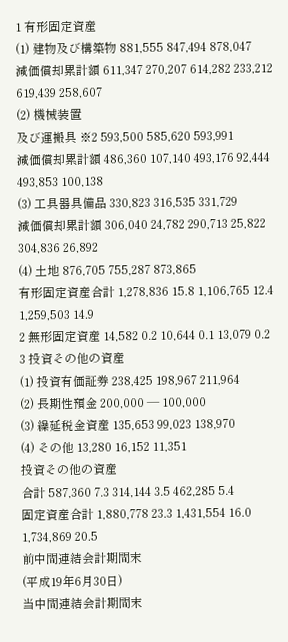1 有形固定資産
(1) 建物及び構築物 881,555 847,494 878,047
減価償却累計額 611,347 270,207 614,282 233,212 619,439 258,607
(2) 機械装置
及び運搬具 ※2 593,500 585,620 593,991
減価償却累計額 486,360 107,140 493,176 92,444 493,853 100,138
(3) 工具器具備品 330,823 316,535 331,729
減価償却累計額 306,040 24,782 290,713 25,822 304,836 26,892
(4) 土地 876,705 755,287 873,865
有形固定資産合計 1,278,836 15.8 1,106,765 12.4 1,259,503 14.9
2 無形固定資産 14,582 0.2 10,644 0.1 13,079 0.2
3 投資その他の資産
(1) 投資有価証券 238,425 198,967 211,964
(2) 長期性預金 200,000 ― 100,000
(3) 繰延税金資産 135,653 99,023 138,970
(4) その他 13,280 16,152 11,351
投資その他の資産
合計 587,360 7.3 314,144 3.5 462,285 5.4
固定資産合計 1,880,778 23.3 1,431,554 16.0 1,734,869 20.5
前中間連結会計期間末
(平成19年6月30日)
当中間連結会計期間末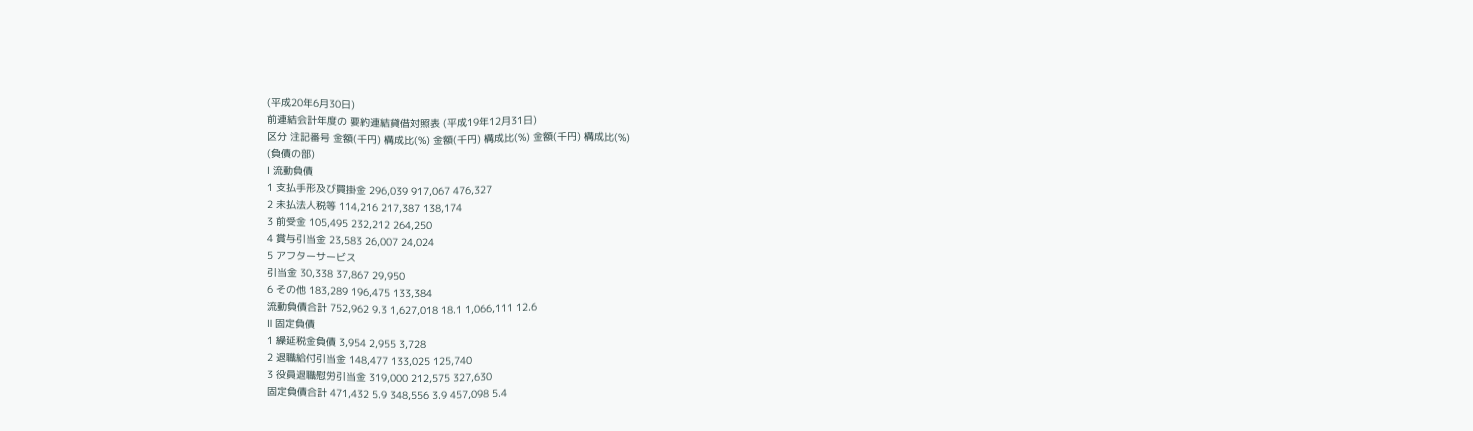(平成20年6月30日)
前連結会計年度の 要約連結貸借対照表 (平成19年12月31日)
区分 注記番号 金額(千円) 構成比(%) 金額(千円) 構成比(%) 金額(千円) 構成比(%)
(負債の部)
Ⅰ 流動負債
1 支払手形及び買掛金 296,039 917,067 476,327
2 未払法人税等 114,216 217,387 138,174
3 前受金 105,495 232,212 264,250
4 賞与引当金 23,583 26,007 24,024
5 アフターサービス
引当金 30,338 37,867 29,950
6 その他 183,289 196,475 133,384
流動負債合計 752,962 9.3 1,627,018 18.1 1,066,111 12.6
Ⅱ 固定負債
1 繰延税金負債 3,954 2,955 3,728
2 退職給付引当金 148,477 133,025 125,740
3 役員退職慰労引当金 319,000 212,575 327,630
固定負債合計 471,432 5.9 348,556 3.9 457,098 5.4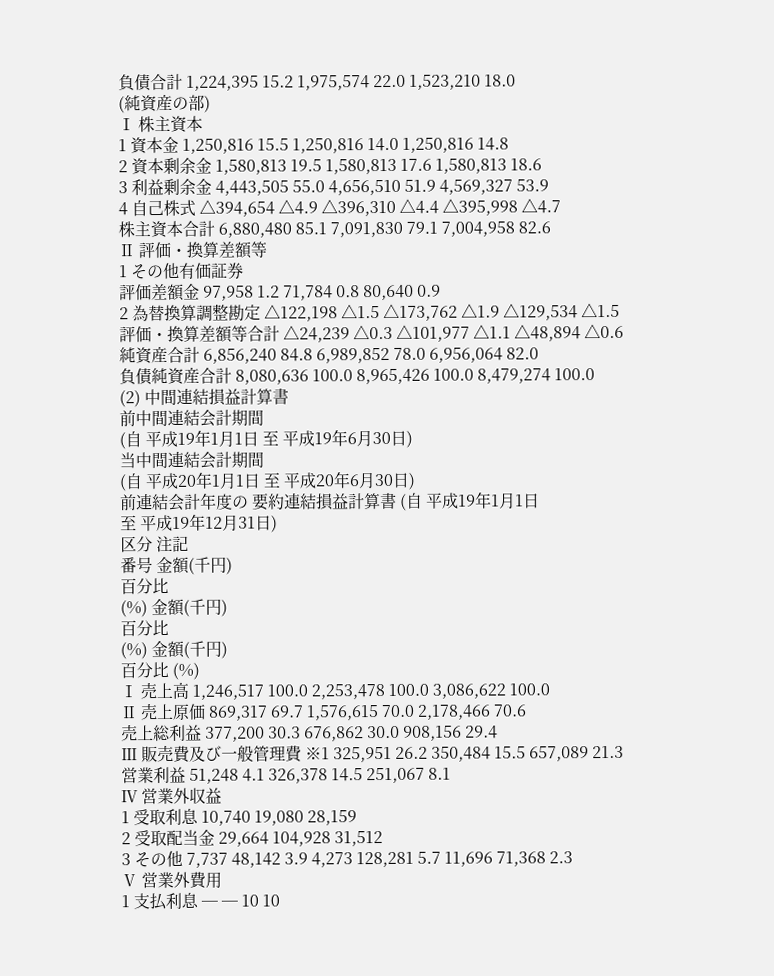負債合計 1,224,395 15.2 1,975,574 22.0 1,523,210 18.0
(純資産の部)
Ⅰ 株主資本
1 資本金 1,250,816 15.5 1,250,816 14.0 1,250,816 14.8
2 資本剰余金 1,580,813 19.5 1,580,813 17.6 1,580,813 18.6
3 利益剰余金 4,443,505 55.0 4,656,510 51.9 4,569,327 53.9
4 自己株式 △394,654 △4.9 △396,310 △4.4 △395,998 △4.7
株主資本合計 6,880,480 85.1 7,091,830 79.1 7,004,958 82.6
Ⅱ 評価・換算差額等
1 その他有価証券
評価差額金 97,958 1.2 71,784 0.8 80,640 0.9
2 為替換算調整勘定 △122,198 △1.5 △173,762 △1.9 △129,534 △1.5
評価・換算差額等合計 △24,239 △0.3 △101,977 △1.1 △48,894 △0.6
純資産合計 6,856,240 84.8 6,989,852 78.0 6,956,064 82.0
負債純資産合計 8,080,636 100.0 8,965,426 100.0 8,479,274 100.0
(2) 中間連結損益計算書
前中間連結会計期間
(自 平成19年1月1日 至 平成19年6月30日)
当中間連結会計期間
(自 平成20年1月1日 至 平成20年6月30日)
前連結会計年度の 要約連結損益計算書 (自 平成19年1月1日
至 平成19年12月31日)
区分 注記
番号 金額(千円)
百分比
(%) 金額(千円)
百分比
(%) 金額(千円)
百分比 (%)
Ⅰ 売上高 1,246,517 100.0 2,253,478 100.0 3,086,622 100.0
Ⅱ 売上原価 869,317 69.7 1,576,615 70.0 2,178,466 70.6
売上総利益 377,200 30.3 676,862 30.0 908,156 29.4
Ⅲ 販売費及び一般管理費 ※1 325,951 26.2 350,484 15.5 657,089 21.3
営業利益 51,248 4.1 326,378 14.5 251,067 8.1
Ⅳ 営業外収益
1 受取利息 10,740 19,080 28,159
2 受取配当金 29,664 104,928 31,512
3 その他 7,737 48,142 3.9 4,273 128,281 5.7 11,696 71,368 2.3
Ⅴ 営業外費用
1 支払利息 ─ ─ 10 10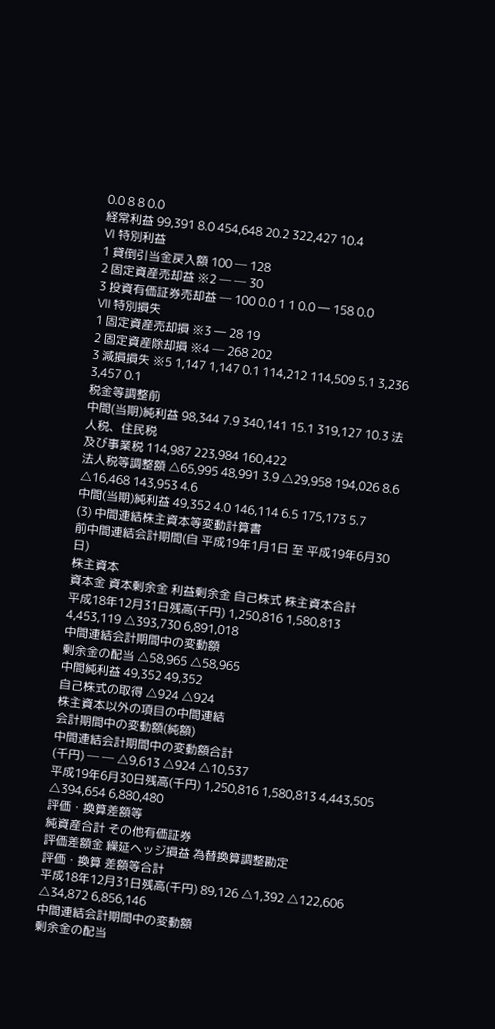0.0 8 8 0.0
経常利益 99,391 8.0 454,648 20.2 322,427 10.4
Ⅵ 特別利益
1 貸倒引当金戻入額 100 ─ 128
2 固定資産売却益 ※2 ─ ─ 30
3 投資有価証券売却益 ─ 100 0.0 1 1 0.0 ― 158 0.0
Ⅶ 特別損失
1 固定資産売却損 ※3 ― 28 19
2 固定資産除却損 ※4 ─ 268 202
3 減損損失 ※5 1,147 1,147 0.1 114,212 114,509 5.1 3,236 3,457 0.1
税金等調整前
中間(当期)純利益 98,344 7.9 340,141 15.1 319,127 10.3 法人税、住民税
及び事業税 114,987 223,984 160,422
法人税等調整額 △65,995 48,991 3.9 △29,958 194,026 8.6 △16,468 143,953 4.6
中間(当期)純利益 49,352 4.0 146,114 6.5 175,173 5.7
(3) 中間連結株主資本等変動計算書
前中間連結会計期間(自 平成19年1月1日 至 平成19年6月30日)
株主資本
資本金 資本剰余金 利益剰余金 自己株式 株主資本合計
平成18年12月31日残高(千円) 1,250,816 1,580,813 4,453,119 △393,730 6,891,018
中間連結会計期間中の変動額
剰余金の配当 △58,965 △58,965
中間純利益 49,352 49,352
自己株式の取得 △924 △924
株主資本以外の項目の中間連結
会計期間中の変動額(純額)
中間連結会計期間中の変動額合計
(千円) ─ ─ △9,613 △924 △10,537
平成19年6月30日残高(千円) 1,250,816 1,580,813 4,443,505 △394,654 6,880,480
評価・換算差額等
純資産合計 その他有価証券
評価差額金 繰延ヘッジ損益 為替換算調整勘定
評価・換算 差額等合計
平成18年12月31日残高(千円) 89,126 △1,392 △122,606 △34,872 6,856,146
中間連結会計期間中の変動額
剰余金の配当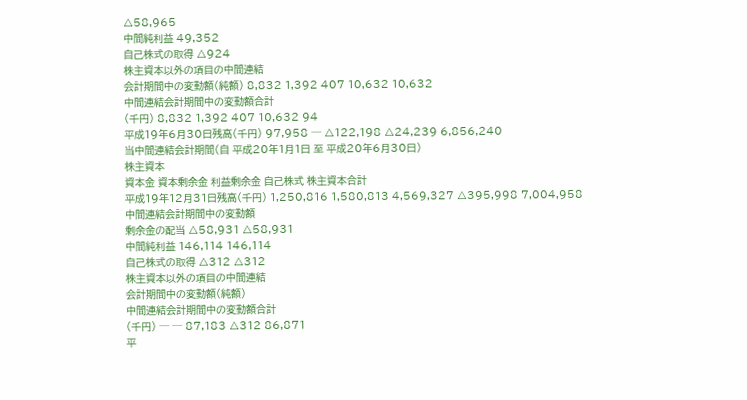△58,965
中間純利益 49,352
自己株式の取得 △924
株主資本以外の項目の中間連結
会計期間中の変動額(純額) 8,832 1,392 407 10,632 10,632
中間連結会計期間中の変動額合計
(千円) 8,832 1,392 407 10,632 94
平成19年6月30日残高(千円) 97,958 ─ △122,198 △24,239 6,856,240
当中間連結会計期間(自 平成20年1月1日 至 平成20年6月30日)
株主資本
資本金 資本剰余金 利益剰余金 自己株式 株主資本合計
平成19年12月31日残高(千円) 1,250,816 1,580,813 4,569,327 △395,998 7,004,958
中間連結会計期間中の変動額
剰余金の配当 △58,931 △58,931
中間純利益 146,114 146,114
自己株式の取得 △312 △312
株主資本以外の項目の中間連結
会計期間中の変動額(純額)
中間連結会計期間中の変動額合計
(千円) ─ ─ 87,183 △312 86,871
平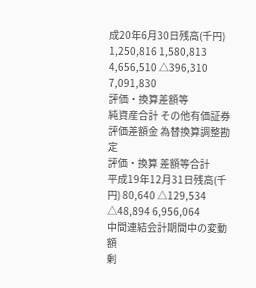成20年6月30日残高(千円) 1,250,816 1,580,813 4,656,510 △396,310 7,091,830
評価・換算差額等
純資産合計 その他有価証券
評価差額金 為替換算調整勘定
評価・換算 差額等合計
平成19年12月31日残高(千円) 80,640 △129,534 △48,894 6,956,064
中間連結会計期間中の変動額
剰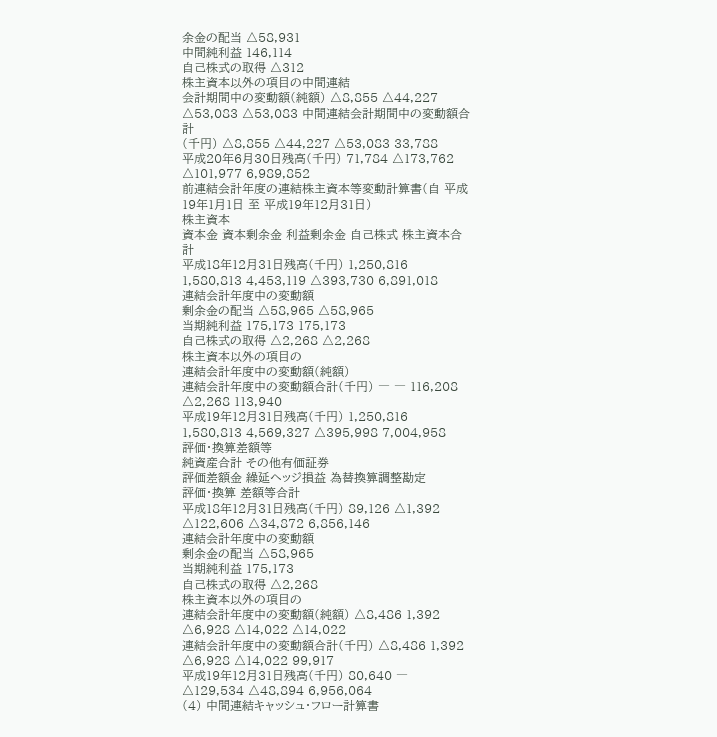余金の配当 △58,931
中間純利益 146,114
自己株式の取得 △312
株主資本以外の項目の中間連結
会計期間中の変動額(純額) △8,855 △44,227 △53,083 △53,083 中間連結会計期間中の変動額合計
(千円) △8,855 △44,227 △53,083 33,788
平成20年6月30日残高(千円) 71,784 △173,762 △101,977 6,989,852
前連結会計年度の連結株主資本等変動計算書(自 平成19年1月1日 至 平成19年12月31日)
株主資本
資本金 資本剰余金 利益剰余金 自己株式 株主資本合計
平成18年12月31日残高(千円) 1,250,816 1,580,813 4,453,119 △393,730 6,891,018
連結会計年度中の変動額
剰余金の配当 △58,965 △58,965
当期純利益 175,173 175,173
自己株式の取得 △2,268 △2,268
株主資本以外の項目の
連結会計年度中の変動額(純額)
連結会計年度中の変動額合計(千円) ― ― 116,208 △2,268 113,940
平成19年12月31日残高(千円) 1,250,816 1,580,813 4,569,327 △395,998 7,004,958
評価・換算差額等
純資産合計 その他有価証券
評価差額金 繰延ヘッジ損益 為替換算調整勘定
評価・換算 差額等合計
平成18年12月31日残高(千円) 89,126 △1,392 △122,606 △34,872 6,856,146
連結会計年度中の変動額
剰余金の配当 △58,965
当期純利益 175,173
自己株式の取得 △2,268
株主資本以外の項目の
連結会計年度中の変動額(純額) △8,486 1,392 △6,928 △14,022 △14,022
連結会計年度中の変動額合計(千円) △8,486 1,392 △6,928 △14,022 99,917
平成19年12月31日残高(千円) 80,640 ― △129,534 △48,894 6,956,064
(4) 中間連結キャッシュ・フロー計算書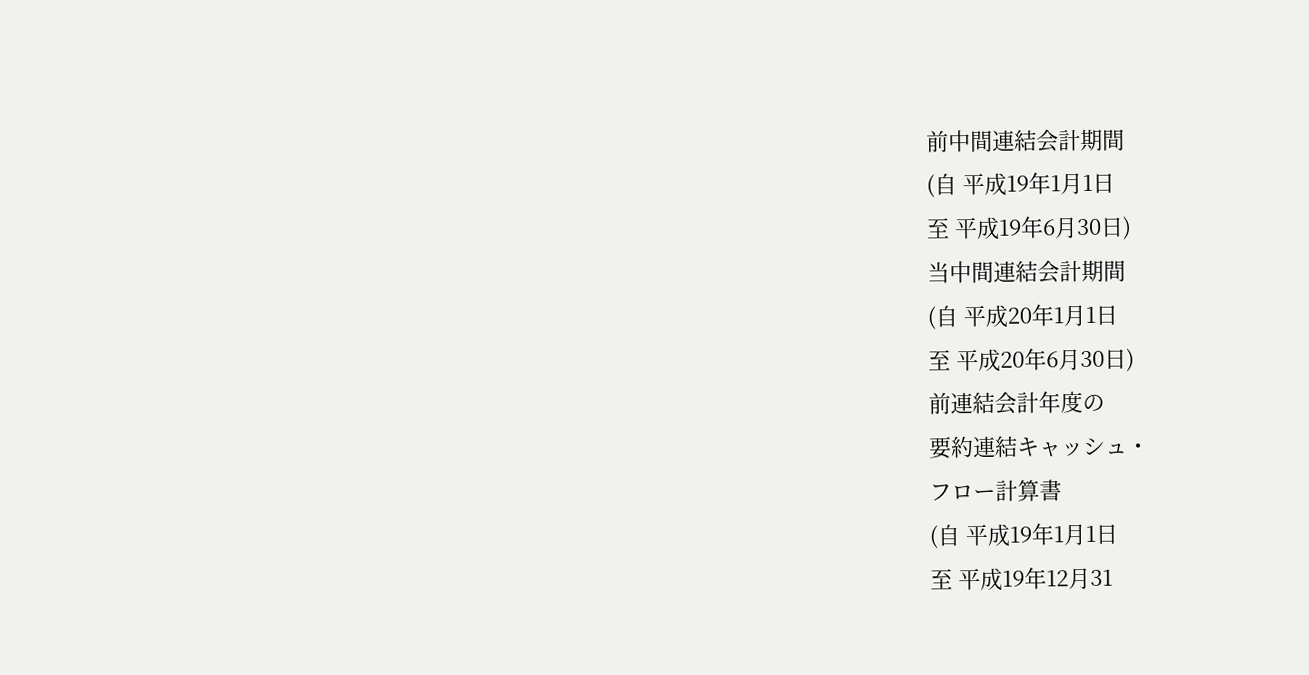前中間連結会計期間
(自 平成19年1月1日
至 平成19年6月30日)
当中間連結会計期間
(自 平成20年1月1日
至 平成20年6月30日)
前連結会計年度の
要約連結キャッシュ・
フロー計算書
(自 平成19年1月1日
至 平成19年12月31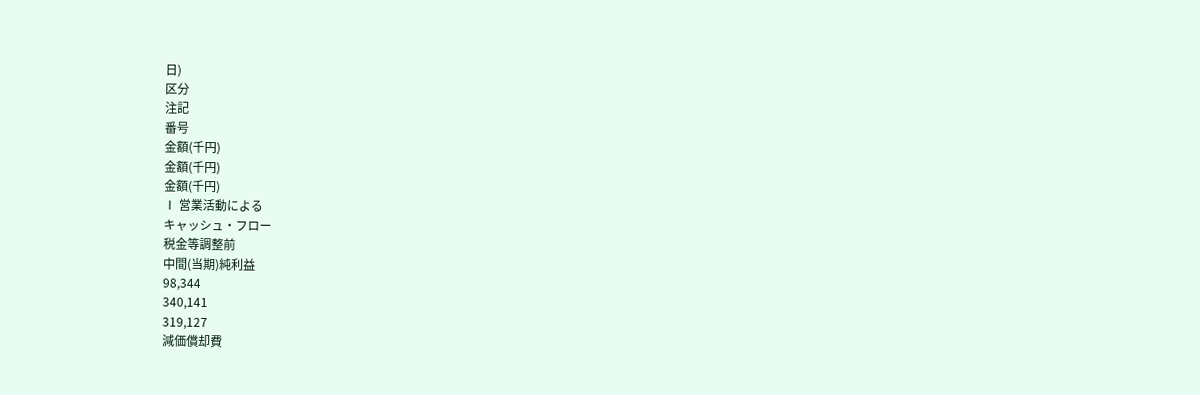日)
区分
注記
番号
金額(千円)
金額(千円)
金額(千円)
Ⅰ 営業活動による
キャッシュ・フロー
税金等調整前
中間(当期)純利益
98,344
340,141
319,127
減価償却費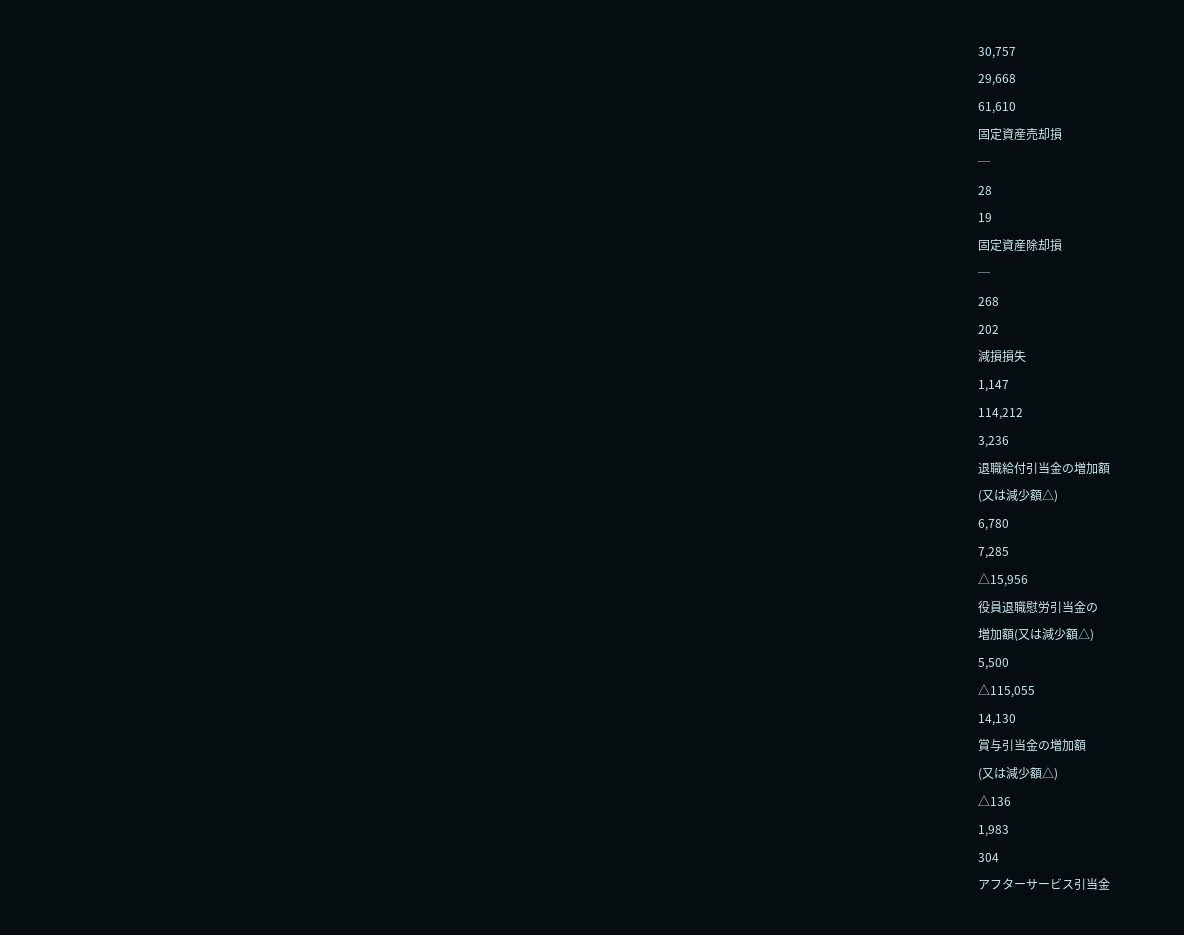30,757
29,668
61,610
固定資産売却損
─
28
19
固定資産除却損
─
268
202
減損損失
1,147
114,212
3,236
退職給付引当金の増加額
(又は減少額△)
6,780
7,285
△15,956
役員退職慰労引当金の
増加額(又は減少額△)
5,500
△115,055
14,130
賞与引当金の増加額
(又は減少額△)
△136
1,983
304
アフターサービス引当金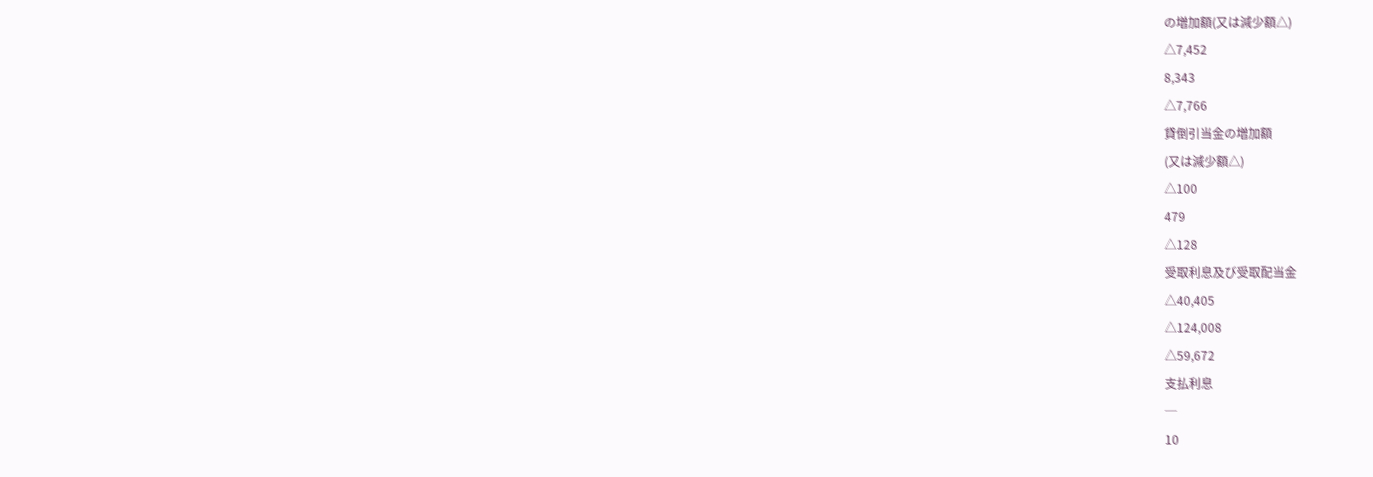の増加額(又は減少額△)
△7,452
8,343
△7,766
貸倒引当金の増加額
(又は減少額△)
△100
479
△128
受取利息及び受取配当金
△40,405
△124,008
△59,672
支払利息
─
10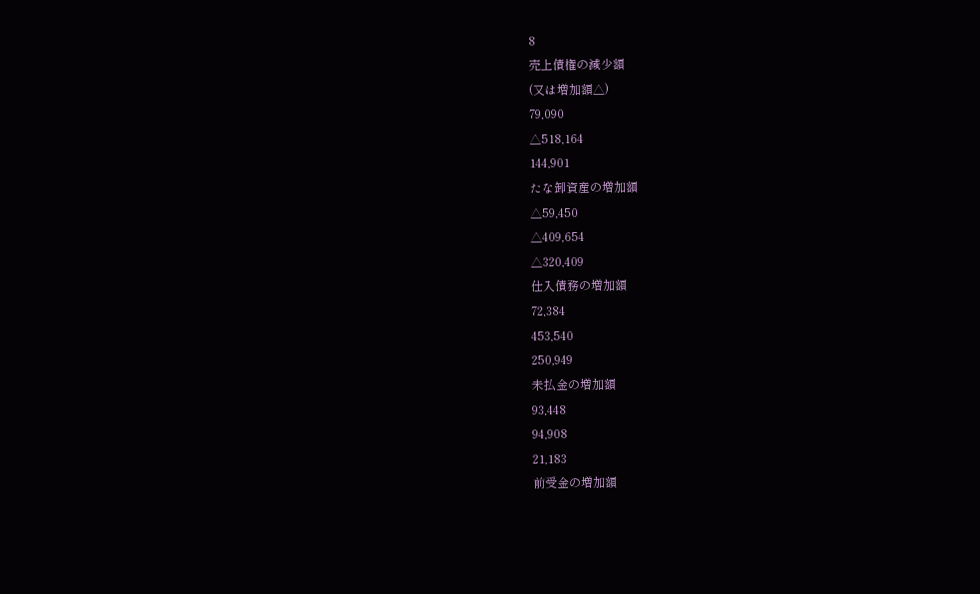8
売上債権の減少額
(又は増加額△)
79,090
△518,164
144,901
たな卸資産の増加額
△59,450
△409,654
△320,409
仕入債務の増加額
72,384
453,540
250,949
未払金の増加額
93,448
94,908
21,183
前受金の増加額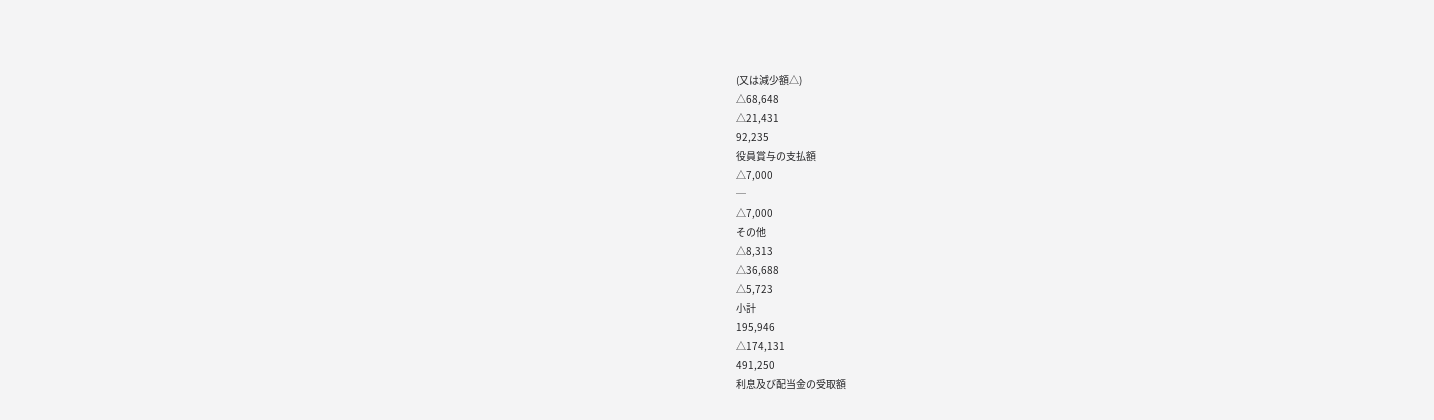(又は減少額△)
△68,648
△21,431
92,235
役員賞与の支払額
△7,000
─
△7,000
その他
△8,313
△36,688
△5,723
小計
195,946
△174,131
491,250
利息及び配当金の受取額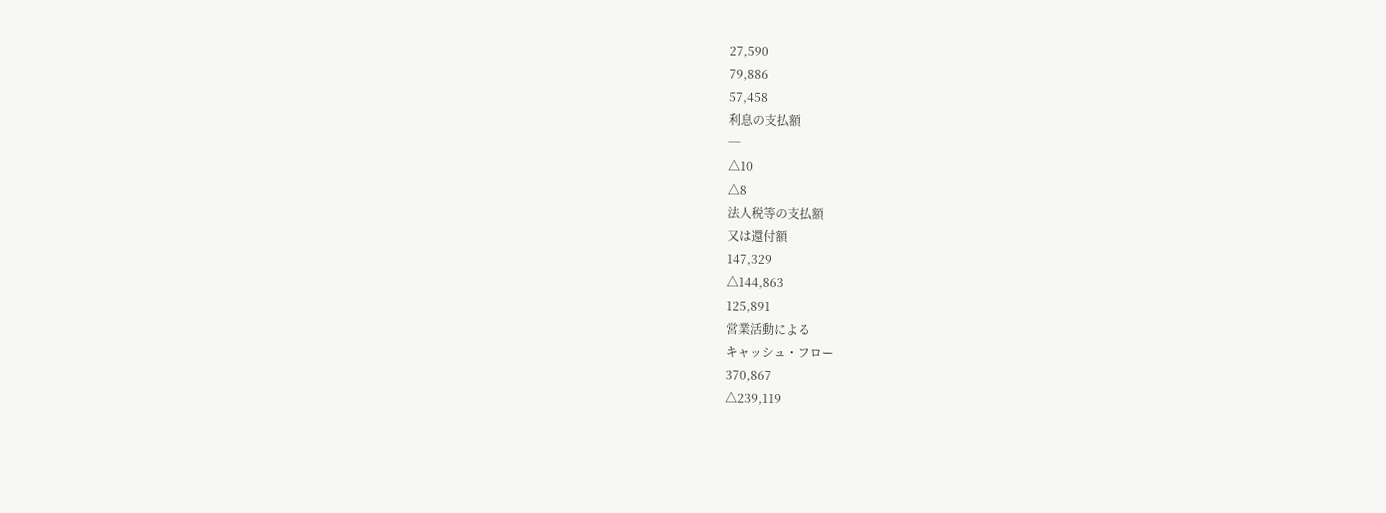27,590
79,886
57,458
利息の支払額
─
△10
△8
法人税等の支払額
又は還付額
147,329
△144,863
125,891
営業活動による
キャッシュ・フロー
370,867
△239,119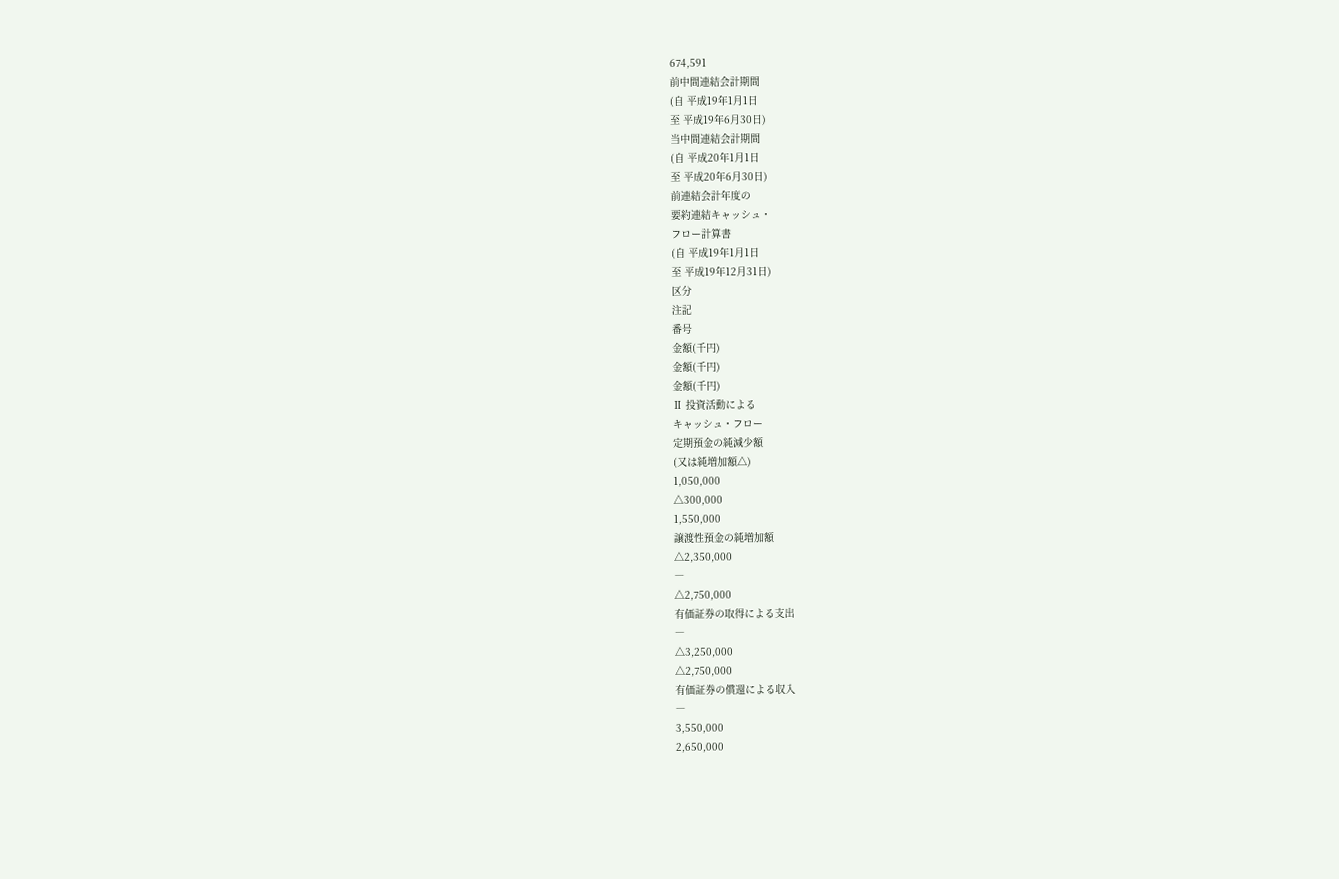674,591
前中間連結会計期間
(自 平成19年1月1日
至 平成19年6月30日)
当中間連結会計期間
(自 平成20年1月1日
至 平成20年6月30日)
前連結会計年度の
要約連結キャッシュ・
フロー計算書
(自 平成19年1月1日
至 平成19年12月31日)
区分
注記
番号
金額(千円)
金額(千円)
金額(千円)
Ⅱ 投資活動による
キャッシュ・フロー
定期預金の純減少額
(又は純増加額△)
1,050,000
△300,000
1,550,000
譲渡性預金の純増加額
△2,350,000
―
△2,750,000
有価証券の取得による支出
―
△3,250,000
△2,750,000
有価証券の償還による収入
―
3,550,000
2,650,000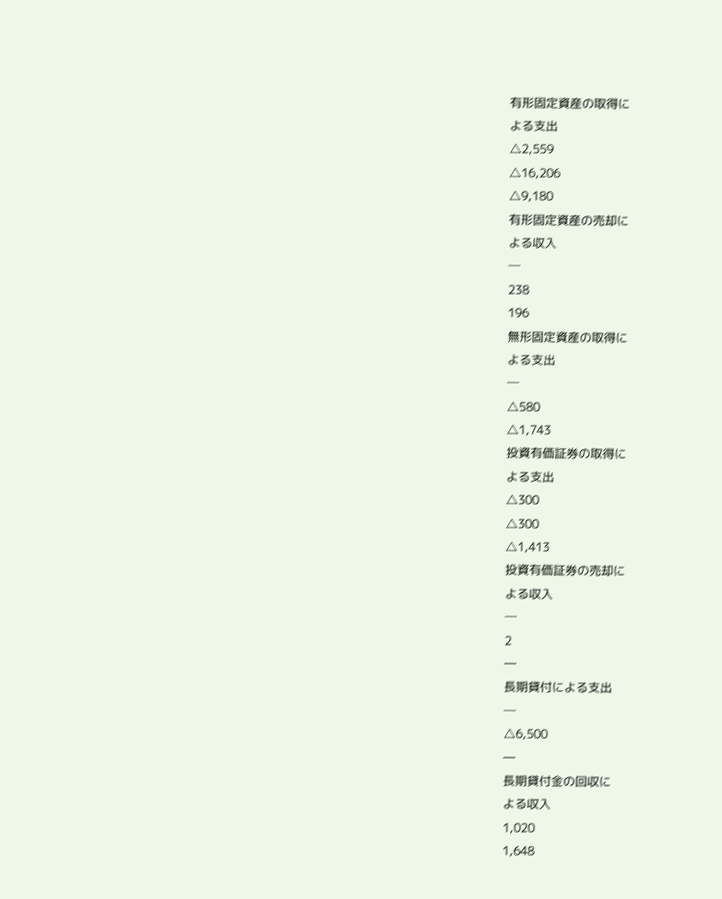有形固定資産の取得に
よる支出
△2,559
△16,206
△9,180
有形固定資産の売却に
よる収入
─
238
196
無形固定資産の取得に
よる支出
─
△580
△1,743
投資有価証券の取得に
よる支出
△300
△300
△1,413
投資有価証券の売却に
よる収入
─
2
―
長期貸付による支出
─
△6,500
―
長期貸付金の回収に
よる収入
1,020
1,648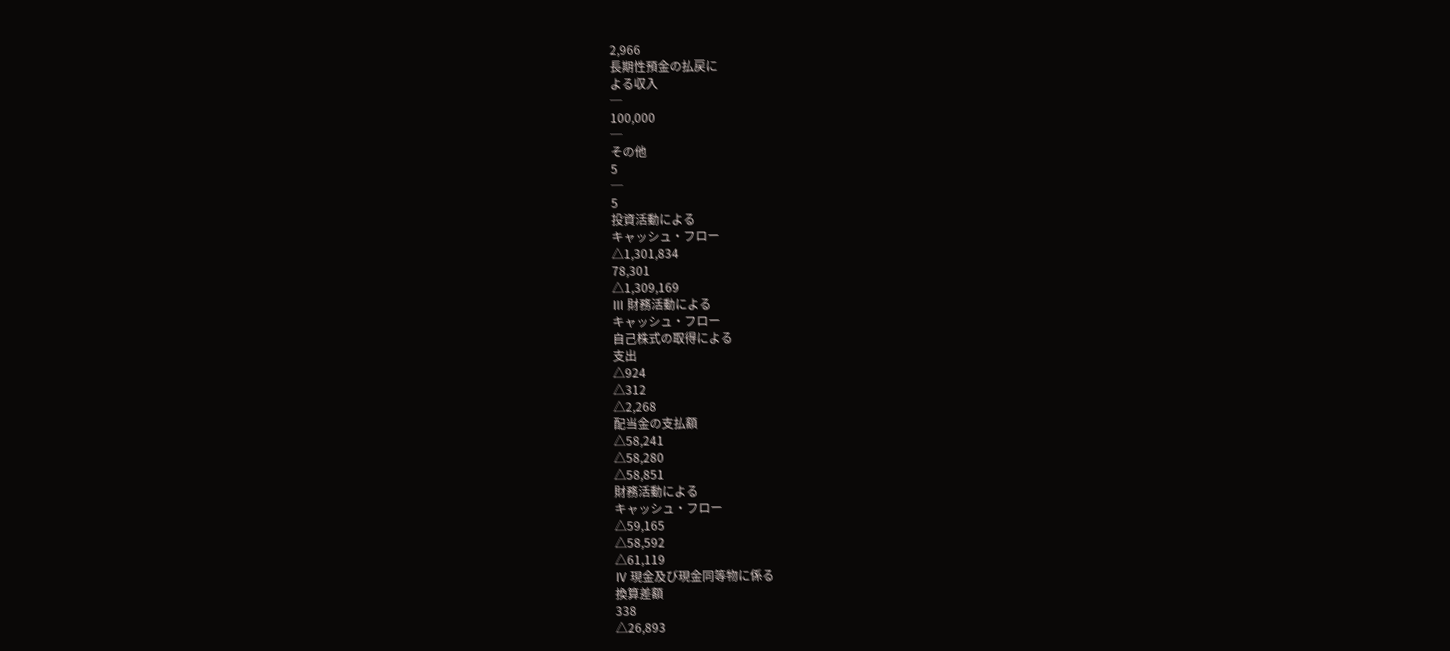2,966
長期性預金の払戻に
よる収入
─
100,000
─
その他
5
─
5
投資活動による
キャッシュ・フロー
△1,301,834
78,301
△1,309,169
Ⅲ 財務活動による
キャッシュ・フロー
自己株式の取得による
支出
△924
△312
△2,268
配当金の支払額
△58,241
△58,280
△58,851
財務活動による
キャッシュ・フロー
△59,165
△58,592
△61,119
Ⅳ 現金及び現金同等物に係る
換算差額
338
△26,893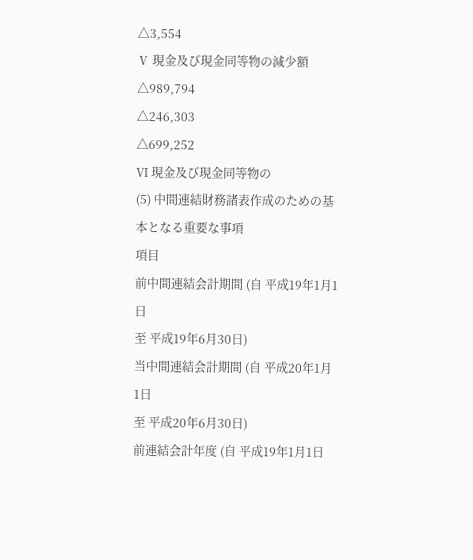△3,554
Ⅴ 現金及び現金同等物の減少額
△989,794
△246,303
△699,252
Ⅵ 現金及び現金同等物の
(5) 中間連結財務諸表作成のための基本となる重要な事項
項目
前中間連結会計期間 (自 平成19年1月1日
至 平成19年6月30日)
当中間連結会計期間 (自 平成20年1月1日
至 平成20年6月30日)
前連結会計年度 (自 平成19年1月1日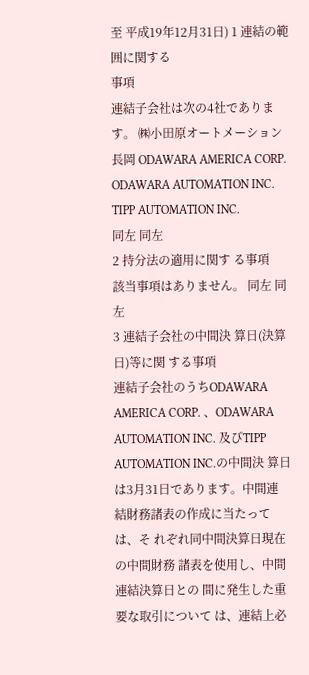至 平成19年12月31日) 1 連結の範囲に関する
事項
連結子会社は次の4社であります。 ㈱小田原オートメーション長岡 ODAWARA AMERICA CORP. ODAWARA AUTOMATION INC. TIPP AUTOMATION INC.
同左 同左
2 持分法の適用に関す る事項
該当事項はありません。 同左 同左
3 連結子会社の中間決 算日(決算日)等に関 する事項
連結子会社のうちODAWARA AMERICA CORP. 、ODAWARA AUTOMATION INC. 及びTIPP AUTOMATION INC.の中間決 算日は3月31日であります。中間連 結財務諸表の作成に当たっては、そ れぞれ同中間決算日現在の中間財務 諸表を使用し、中間連結決算日との 間に発生した重要な取引について は、連結上必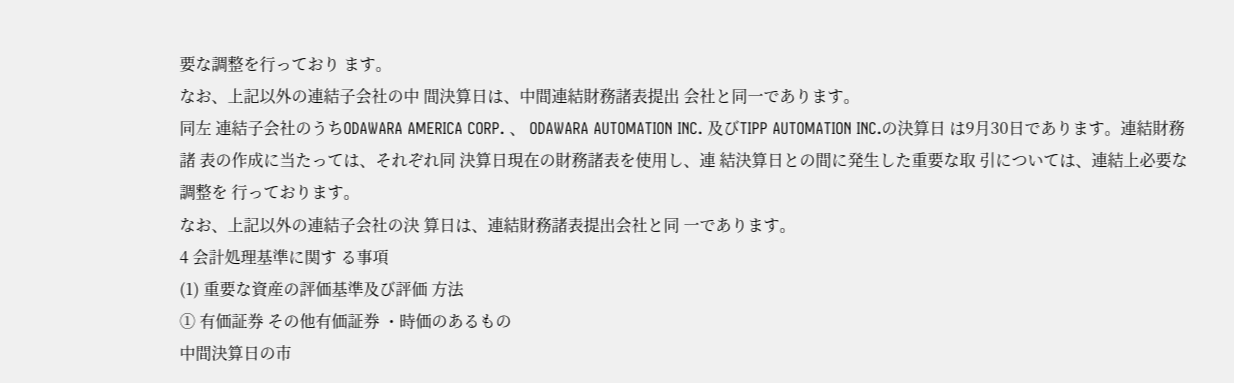要な調整を行っており ます。
なお、上記以外の連結子会社の中 間決算日は、中間連結財務諸表提出 会社と同一であります。
同左 連結子会社のうちODAWARA AMERICA CORP. 、 ODAWARA AUTOMATION INC. 及びTIPP AUTOMATION INC.の決算日 は9月30日であります。連結財務諸 表の作成に当たっては、それぞれ同 決算日現在の財務諸表を使用し、連 結決算日との間に発生した重要な取 引については、連結上必要な調整を 行っております。
なお、上記以外の連結子会社の決 算日は、連結財務諸表提出会社と同 一であります。
4 会計処理基準に関す る事項
(1) 重要な資産の評価基準及び評価 方法
① 有価証券 その他有価証券 ・時価のあるもの
中間決算日の市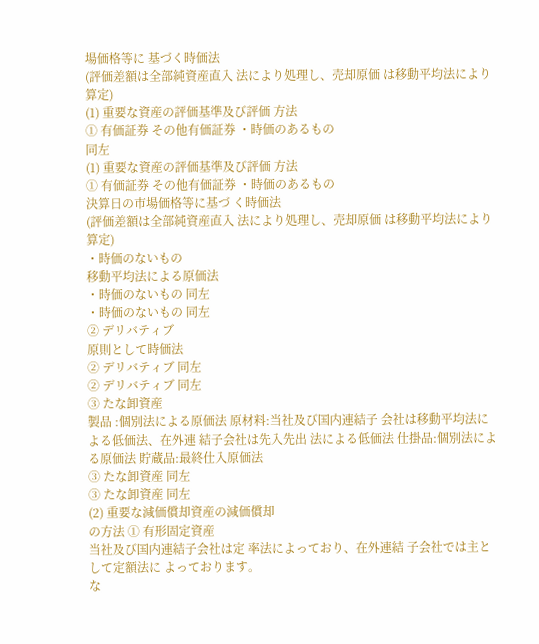場価格等に 基づく時価法
(評価差額は全部純資産直入 法により処理し、売却原価 は移動平均法により算定)
(1) 重要な資産の評価基準及び評価 方法
① 有価証券 その他有価証券 ・時価のあるもの
同左
(1) 重要な資産の評価基準及び評価 方法
① 有価証券 その他有価証券 ・時価のあるもの
決算日の市場価格等に基づ く時価法
(評価差額は全部純資産直入 法により処理し、売却原価 は移動平均法により算定)
・時価のないもの
移動平均法による原価法
・時価のないもの 同左
・時価のないもの 同左
② デリバティブ
原則として時価法
② デリバティブ 同左
② デリバティブ 同左
③ たな卸資産
製品 :個別法による原価法 原材料:当社及び国内連結子 会社は移動平均法に よる低価法、在外連 結子会社は先入先出 法による低価法 仕掛品:個別法による原価法 貯蔵品:最終仕入原価法
③ たな卸資産 同左
③ たな卸資産 同左
(2) 重要な減価償却資産の減価償却
の方法 ① 有形固定資産
当社及び国内連結子会社は定 率法によっており、在外連結 子会社では主として定額法に よっております。
な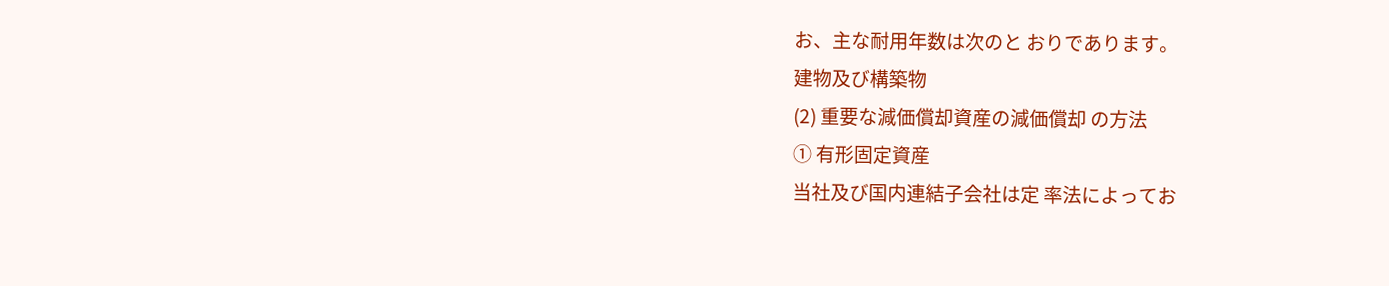お、主な耐用年数は次のと おりであります。
建物及び構築物
(2) 重要な減価償却資産の減価償却 の方法
① 有形固定資産
当社及び国内連結子会社は定 率法によってお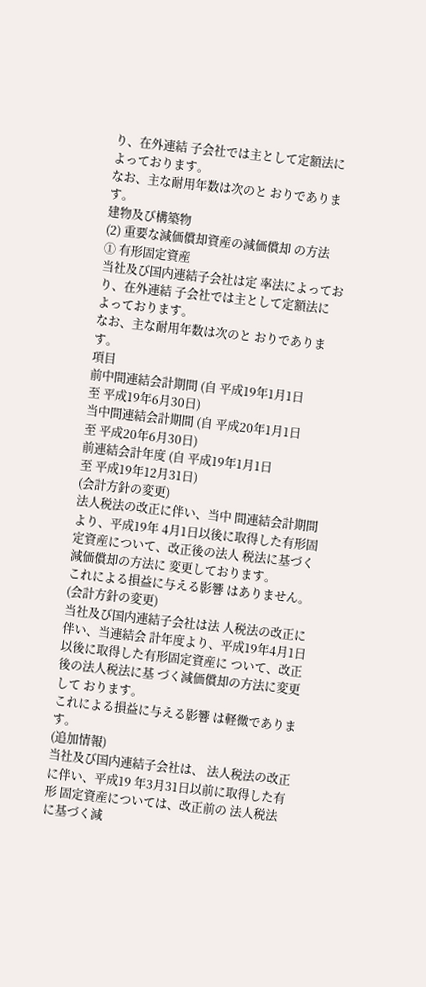り、在外連結 子会社では主として定額法に よっております。
なお、主な耐用年数は次のと おりであります。
建物及び構築物
(2) 重要な減価償却資産の減価償却 の方法
① 有形固定資産
当社及び国内連結子会社は定 率法によっており、在外連結 子会社では主として定額法に よっております。
なお、主な耐用年数は次のと おりであります。
項目
前中間連結会計期間 (自 平成19年1月1日
至 平成19年6月30日)
当中間連結会計期間 (自 平成20年1月1日
至 平成20年6月30日)
前連結会計年度 (自 平成19年1月1日
至 平成19年12月31日)
(会計方針の変更)
法人税法の改正に伴い、当中 間連結会計期間より、平成19年 4月1日以後に取得した有形固 定資産について、改正後の法人 税法に基づく減価償却の方法に 変更しております。
これによる損益に与える影響 はありません。
(会計方針の変更)
当社及び国内連結子会社は法 人税法の改正に伴い、当連結会 計年度より、平成19年4月1日 以後に取得した有形固定資産に ついて、改正後の法人税法に基 づく減価償却の方法に変更して おります。
これによる損益に与える影響 は軽微であります。
(追加情報)
当社及び国内連結子会社は、 法人税法の改正に伴い、平成19 年3月31日以前に取得した有形 固定資産については、改正前の 法人税法に基づく減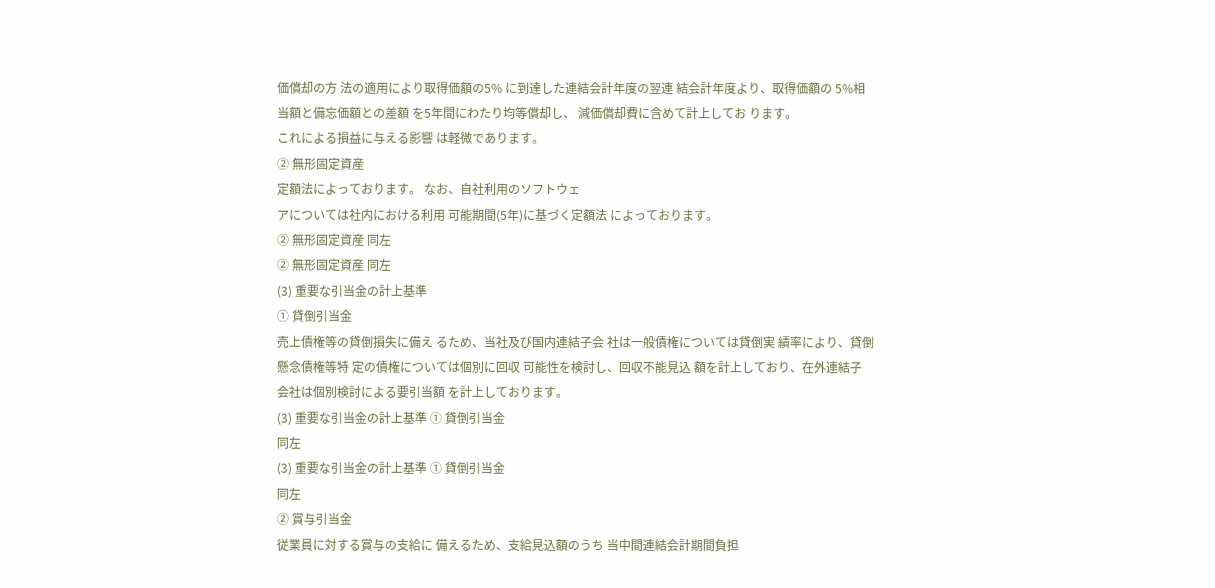価償却の方 法の適用により取得価額の5% に到達した連結会計年度の翌連 結会計年度より、取得価額の 5%相当額と備忘価額との差額 を5年間にわたり均等償却し、 減価償却費に含めて計上してお ります。
これによる損益に与える影響 は軽微であります。
② 無形固定資産
定額法によっております。 なお、自社利用のソフトウェ
アについては社内における利用 可能期間(5年)に基づく定額法 によっております。
② 無形固定資産 同左
② 無形固定資産 同左
(3) 重要な引当金の計上基準
① 貸倒引当金
売上債権等の貸倒損失に備え るため、当社及び国内連結子会 社は一般債権については貸倒実 績率により、貸倒懸念債権等特 定の債権については個別に回収 可能性を検討し、回収不能見込 額を計上しており、在外連結子 会社は個別検討による要引当額 を計上しております。
(3) 重要な引当金の計上基準 ① 貸倒引当金
同左
(3) 重要な引当金の計上基準 ① 貸倒引当金
同左
② 賞与引当金
従業員に対する賞与の支給に 備えるため、支給見込額のうち 当中間連結会計期間負担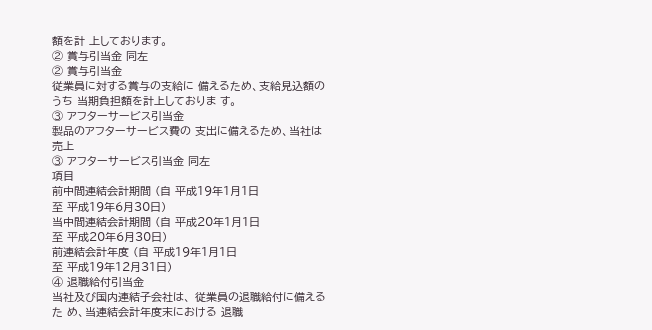額を計 上しております。
② 賞与引当金 同左
② 賞与引当金
従業員に対する賞与の支給に 備えるため、支給見込額のうち 当期負担額を計上しておりま す。
③ アフターサービス引当金
製品のアフターサービス費の 支出に備えるため、当社は売上
③ アフターサービス引当金 同左
項目
前中間連結会計期間 (自 平成19年1月1日
至 平成19年6月30日)
当中間連結会計期間 (自 平成20年1月1日
至 平成20年6月30日)
前連結会計年度 (自 平成19年1月1日
至 平成19年12月31日)
④ 退職給付引当金
当社及び国内連結子会社は、 従業員の退職給付に備えるた め、当連結会計年度末における 退職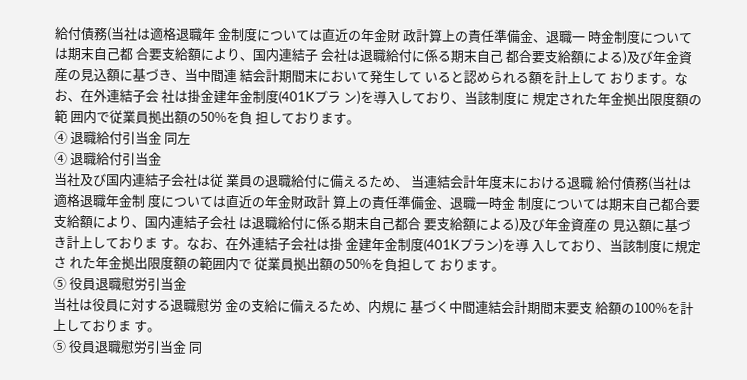給付債務(当社は適格退職年 金制度については直近の年金財 政計算上の責任準備金、退職一 時金制度については期末自己都 合要支給額により、国内連結子 会社は退職給付に係る期末自己 都合要支給額による)及び年金資 産の見込額に基づき、当中間連 結会計期間末において発生して いると認められる額を計上して おります。なお、在外連結子会 社は掛金建年金制度(401Kプラ ン)を導入しており、当該制度に 規定された年金拠出限度額の範 囲内で従業員拠出額の50%を負 担しております。
④ 退職給付引当金 同左
④ 退職給付引当金
当社及び国内連結子会社は従 業員の退職給付に備えるため、 当連結会計年度末における退職 給付債務(当社は適格退職年金制 度については直近の年金財政計 算上の責任準備金、退職一時金 制度については期末自己都合要 支給額により、国内連結子会社 は退職給付に係る期末自己都合 要支給額による)及び年金資産の 見込額に基づき計上しておりま す。なお、在外連結子会社は掛 金建年金制度(401Kプラン)を導 入しており、当該制度に規定さ れた年金拠出限度額の範囲内で 従業員拠出額の50%を負担して おります。
⑤ 役員退職慰労引当金
当社は役員に対する退職慰労 金の支給に備えるため、内規に 基づく中間連結会計期間末要支 給額の100%を計上しておりま す。
⑤ 役員退職慰労引当金 同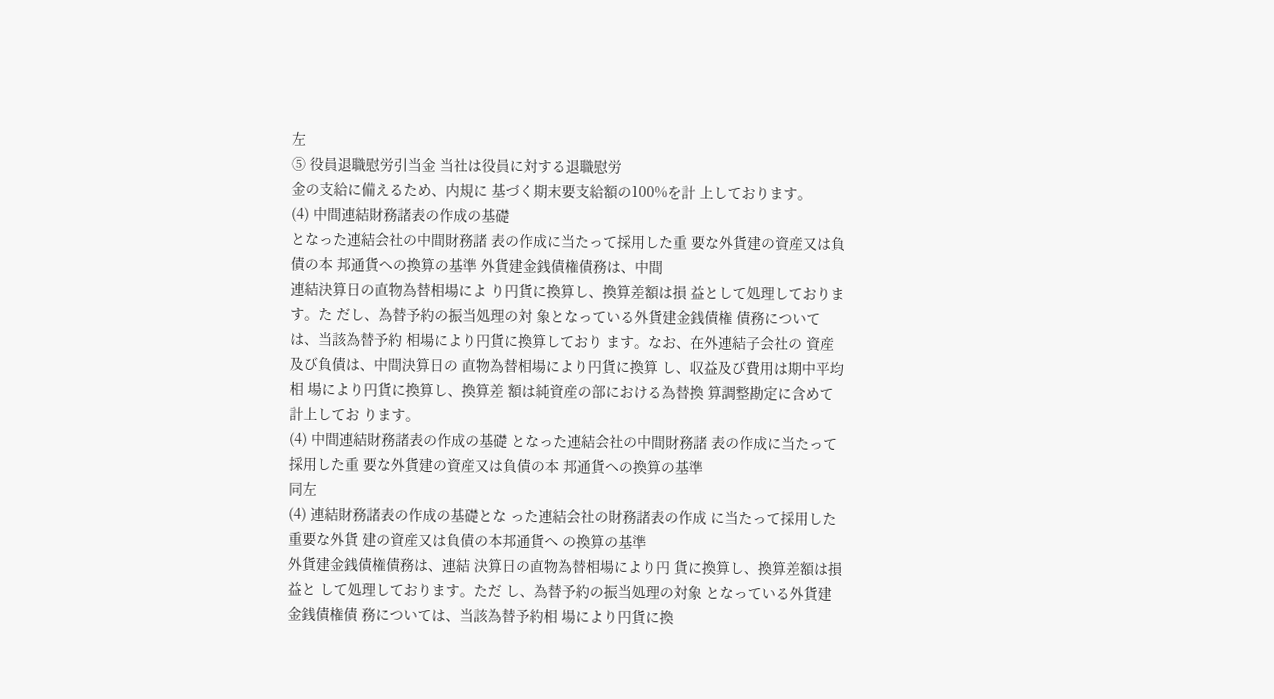左
⑤ 役員退職慰労引当金 当社は役員に対する退職慰労
金の支給に備えるため、内規に 基づく期末要支給額の100%を計 上しております。
(4) 中間連結財務諸表の作成の基礎
となった連結会社の中間財務諸 表の作成に当たって採用した重 要な外貨建の資産又は負債の本 邦通貨への換算の基準 外貨建金銭債権債務は、中間
連結決算日の直物為替相場によ り円貨に換算し、換算差額は損 益として処理しております。た だし、為替予約の振当処理の対 象となっている外貨建金銭債権 債務については、当該為替予約 相場により円貨に換算しており ます。なお、在外連結子会社の 資産及び負債は、中間決算日の 直物為替相場により円貨に換算 し、収益及び費用は期中平均相 場により円貨に換算し、換算差 額は純資産の部における為替換 算調整勘定に含めて計上してお ります。
(4) 中間連結財務諸表の作成の基礎 となった連結会社の中間財務諸 表の作成に当たって採用した重 要な外貨建の資産又は負債の本 邦通貨への換算の基準
同左
(4) 連結財務諸表の作成の基礎とな った連結会社の財務諸表の作成 に当たって採用した重要な外貨 建の資産又は負債の本邦通貨へ の換算の基準
外貨建金銭債権債務は、連結 決算日の直物為替相場により円 貨に換算し、換算差額は損益と して処理しております。ただ し、為替予約の振当処理の対象 となっている外貨建金銭債権債 務については、当該為替予約相 場により円貨に換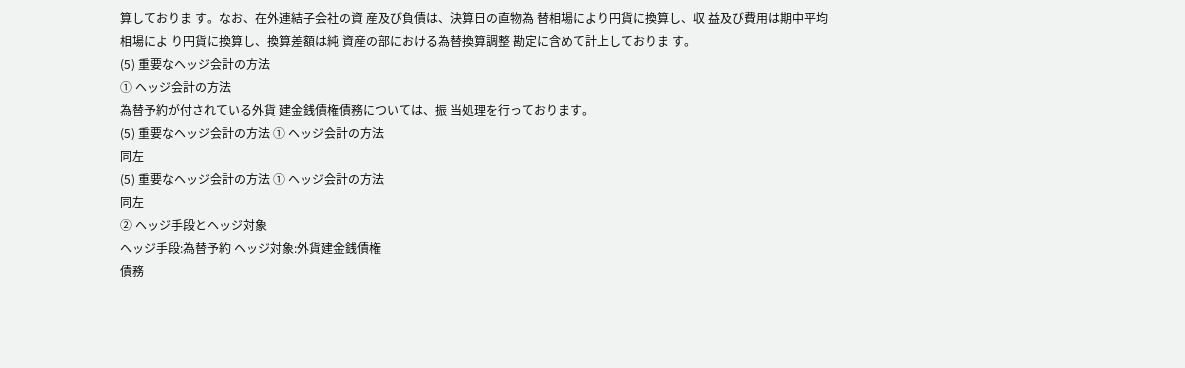算しておりま す。なお、在外連結子会社の資 産及び負債は、決算日の直物為 替相場により円貨に換算し、収 益及び費用は期中平均相場によ り円貨に換算し、換算差額は純 資産の部における為替換算調整 勘定に含めて計上しておりま す。
(5) 重要なヘッジ会計の方法
① ヘッジ会計の方法
為替予約が付されている外貨 建金銭債権債務については、振 当処理を行っております。
(5) 重要なヘッジ会計の方法 ① ヘッジ会計の方法
同左
(5) 重要なヘッジ会計の方法 ① ヘッジ会計の方法
同左
② ヘッジ手段とヘッジ対象
ヘッジ手段:為替予約 ヘッジ対象:外貨建金銭債権
債務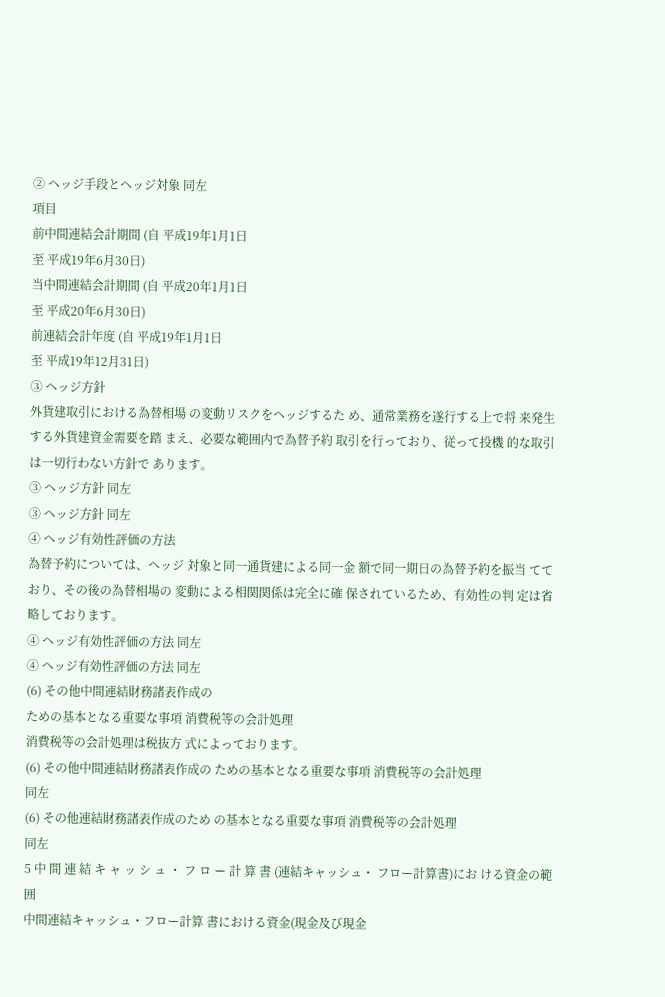② ヘッジ手段とヘッジ対象 同左
項目
前中間連結会計期間 (自 平成19年1月1日
至 平成19年6月30日)
当中間連結会計期間 (自 平成20年1月1日
至 平成20年6月30日)
前連結会計年度 (自 平成19年1月1日
至 平成19年12月31日)
③ ヘッジ方針
外貨建取引における為替相場 の変動リスクをヘッジするた め、通常業務を遂行する上で将 来発生する外貨建資金需要を踏 まえ、必要な範囲内で為替予約 取引を行っており、従って投機 的な取引は一切行わない方針で あります。
③ ヘッジ方針 同左
③ ヘッジ方針 同左
④ ヘッジ有効性評価の方法
為替予約については、ヘッジ 対象と同一通貨建による同一金 額で同一期日の為替予約を振当 てており、その後の為替相場の 変動による相関関係は完全に確 保されているため、有効性の判 定は省略しております。
④ ヘッジ有効性評価の方法 同左
④ ヘッジ有効性評価の方法 同左
(6) その他中間連結財務諸表作成の
ための基本となる重要な事項 消費税等の会計処理
消費税等の会計処理は税抜方 式によっております。
(6) その他中間連結財務諸表作成の ための基本となる重要な事項 消費税等の会計処理
同左
(6) その他連結財務諸表作成のため の基本となる重要な事項 消費税等の会計処理
同左
5 中 間 連 結 キ ャ ッ シ ュ ・ フ ロ ー 計 算 書 (連結キャッシュ・ フロー計算書)にお ける資金の範囲
中間連結キャッシュ・フロー計算 書における資金(現金及び現金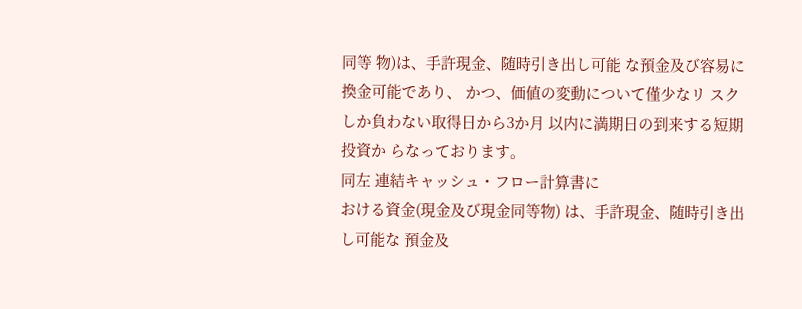同等 物)は、手許現金、随時引き出し可能 な預金及び容易に換金可能であり、 かつ、価値の変動について僅少なリ スクしか負わない取得日から3か月 以内に満期日の到来する短期投資か らなっております。
同左 連結キャッシュ・フロー計算書に
おける資金(現金及び現金同等物) は、手許現金、随時引き出し可能な 預金及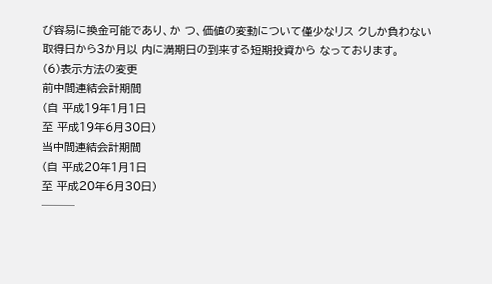び容易に換金可能であり、か つ、価値の変動について僅少なリス クしか負わない取得日から3か月以 内に満期日の到来する短期投資から なっております。
(6)表示方法の変更
前中間連結会計期間
(自 平成19年1月1日
至 平成19年6月30日)
当中間連結会計期間
(自 平成20年1月1日
至 平成20年6月30日)
───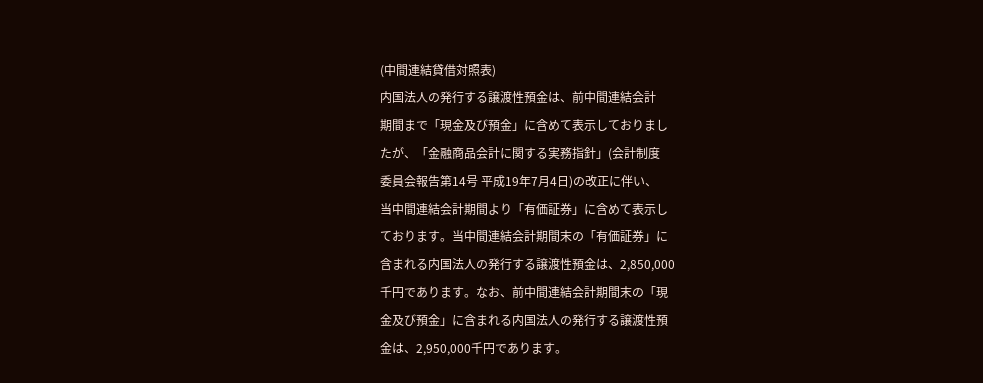(中間連結貸借対照表)
内国法人の発行する譲渡性預金は、前中間連結会計
期間まで「現金及び預金」に含めて表示しておりまし
たが、「金融商品会計に関する実務指針」(会計制度
委員会報告第14号 平成19年7月4日)の改正に伴い、
当中間連結会計期間より「有価証券」に含めて表示し
ております。当中間連結会計期間末の「有価証券」に
含まれる内国法人の発行する譲渡性預金は、2,850,000
千円であります。なお、前中間連結会計期間末の「現
金及び預金」に含まれる内国法人の発行する譲渡性預
金は、2,950,000千円であります。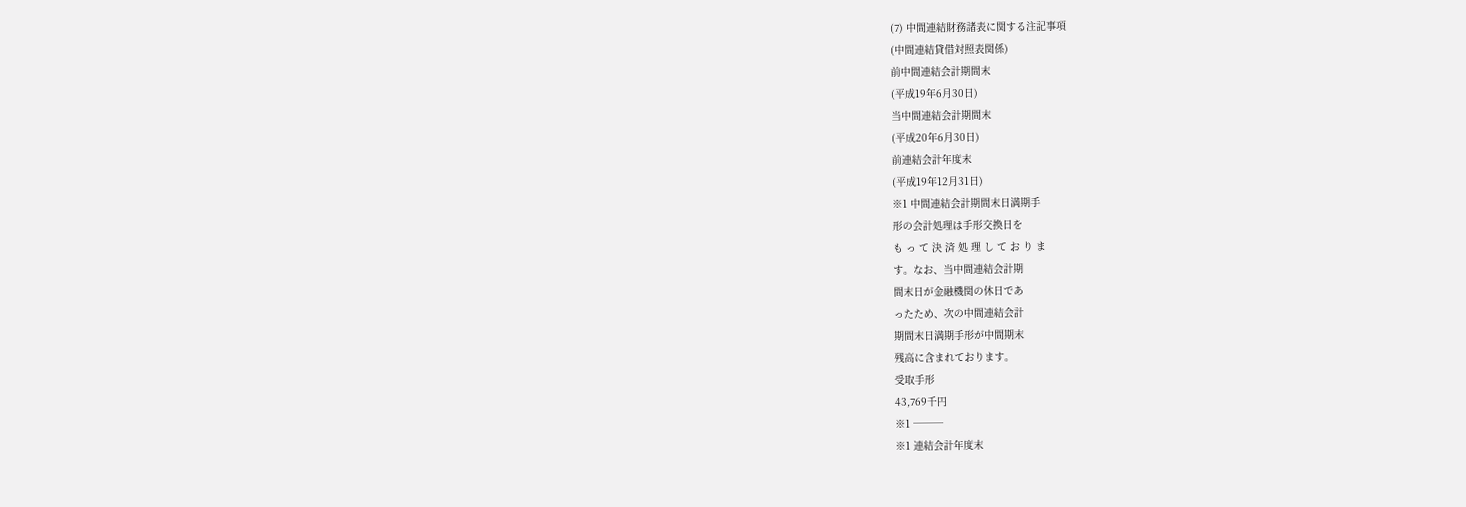(7) 中間連結財務諸表に関する注記事項
(中間連結貸借対照表関係)
前中間連結会計期間末
(平成19年6月30日)
当中間連結会計期間末
(平成20年6月30日)
前連結会計年度末
(平成19年12月31日)
※1 中間連結会計期間末日満期手
形の会計処理は手形交換日を
も っ て 決 済 処 理 し て お り ま
す。なお、当中間連結会計期
間末日が金融機関の休日であ
ったため、次の中間連結会計
期間末日満期手形が中間期末
残高に含まれております。
受取手形
43,769千円
※1 ───
※1 連結会計年度末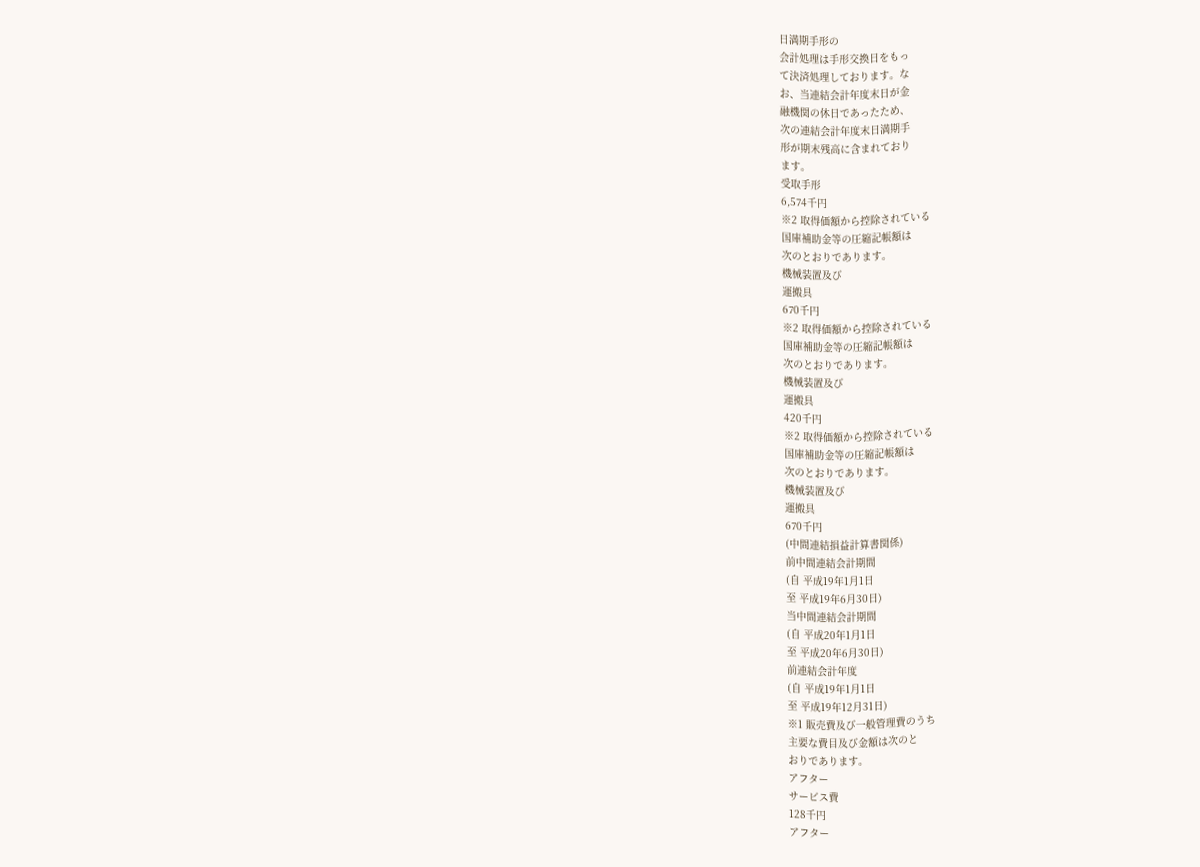日満期手形の
会計処理は手形交換日をもっ
て決済処理しております。な
お、当連結会計年度末日が金
融機関の休日であったため、
次の連結会計年度末日満期手
形が期末残高に含まれており
ます。
受取手形
6,574千円
※2 取得価額から控除されている
国庫補助金等の圧縮記帳額は
次のとおりであります。
機械装置及び
運搬具
670千円
※2 取得価額から控除されている
国庫補助金等の圧縮記帳額は
次のとおりであります。
機械装置及び
運搬具
420千円
※2 取得価額から控除されている
国庫補助金等の圧縮記帳額は
次のとおりであります。
機械装置及び
運搬具
670千円
(中間連結損益計算書関係)
前中間連結会計期間
(自 平成19年1月1日
至 平成19年6月30日)
当中間連結会計期間
(自 平成20年1月1日
至 平成20年6月30日)
前連結会計年度
(自 平成19年1月1日
至 平成19年12月31日)
※1 販売費及び一般管理費のうち
主要な費目及び金額は次のと
おりであります。
アフター
サービス費
128千円
アフター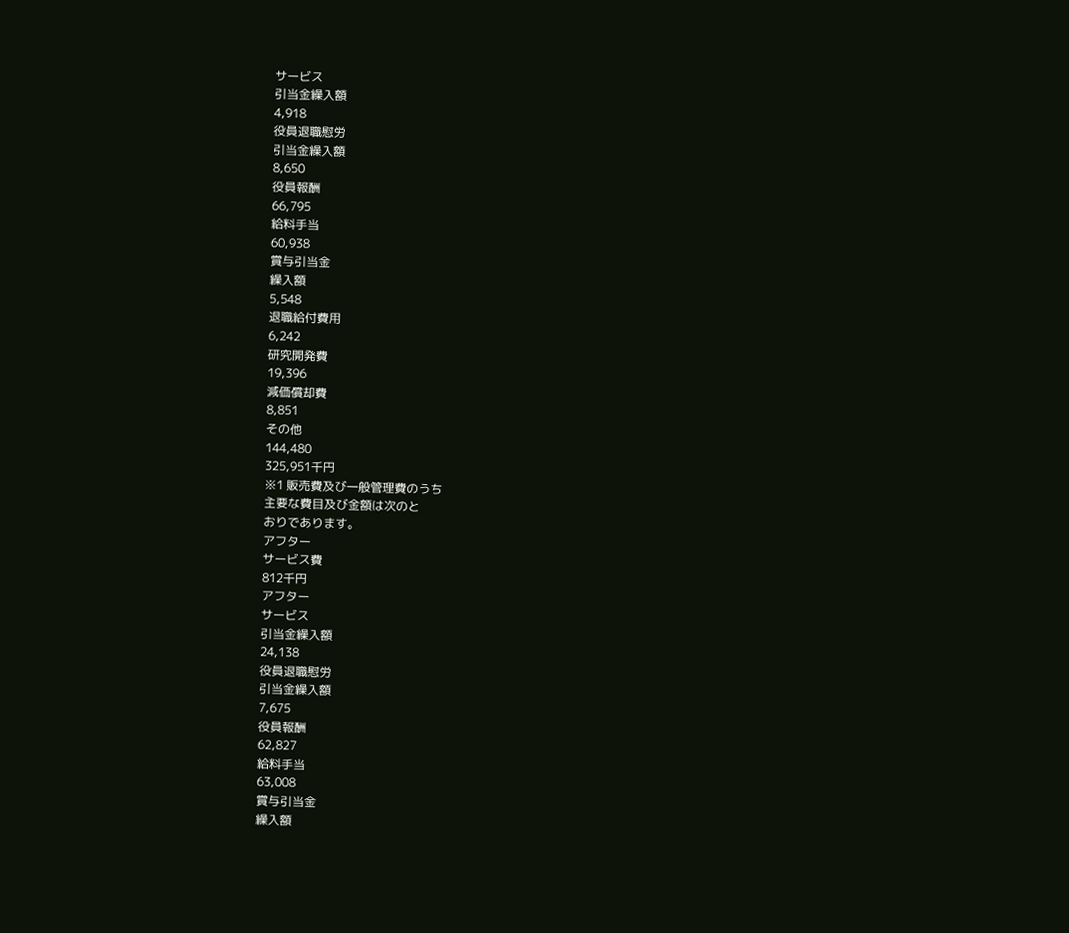サービス
引当金繰入額
4,918
役員退職慰労
引当金繰入額
8,650
役員報酬
66,795
給料手当
60,938
賞与引当金
繰入額
5,548
退職給付費用
6,242
研究開発費
19,396
減価償却費
8,851
その他
144,480
325,951千円
※1 販売費及び一般管理費のうち
主要な費目及び金額は次のと
おりであります。
アフター
サービス費
812千円
アフター
サービス
引当金繰入額
24,138
役員退職慰労
引当金繰入額
7,675
役員報酬
62,827
給料手当
63,008
賞与引当金
繰入額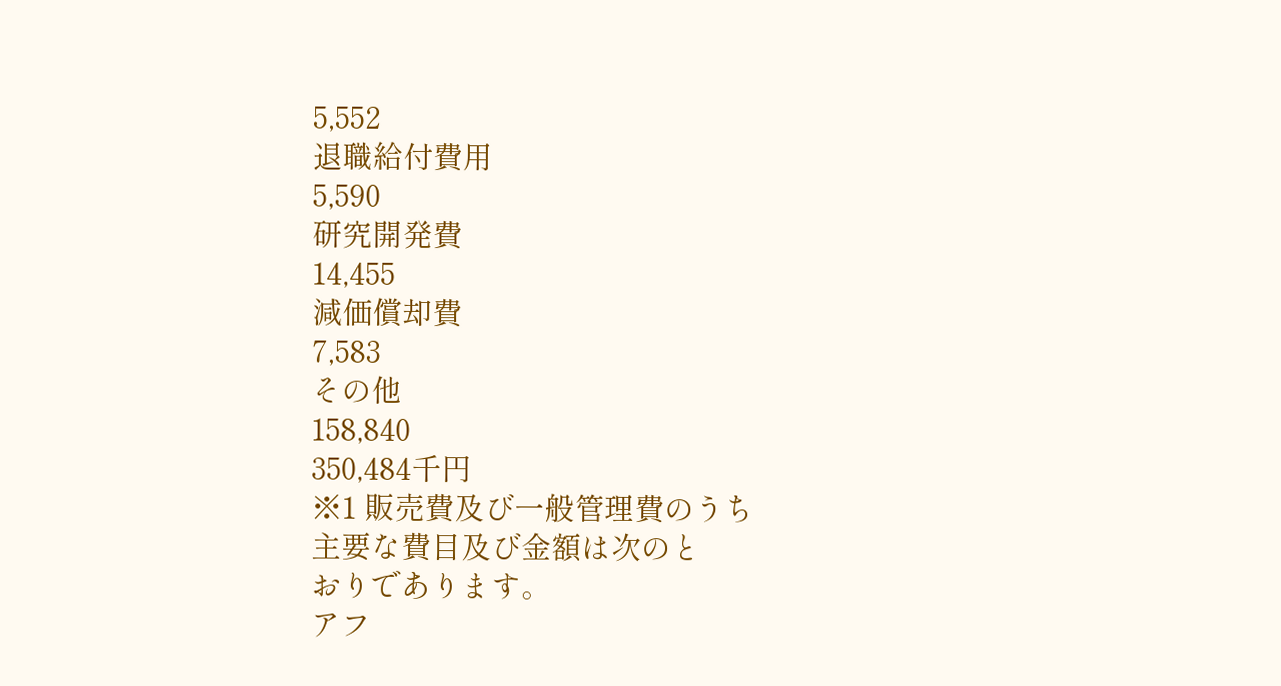5,552
退職給付費用
5,590
研究開発費
14,455
減価償却費
7,583
その他
158,840
350,484千円
※1 販売費及び一般管理費のうち
主要な費目及び金額は次のと
おりであります。
アフ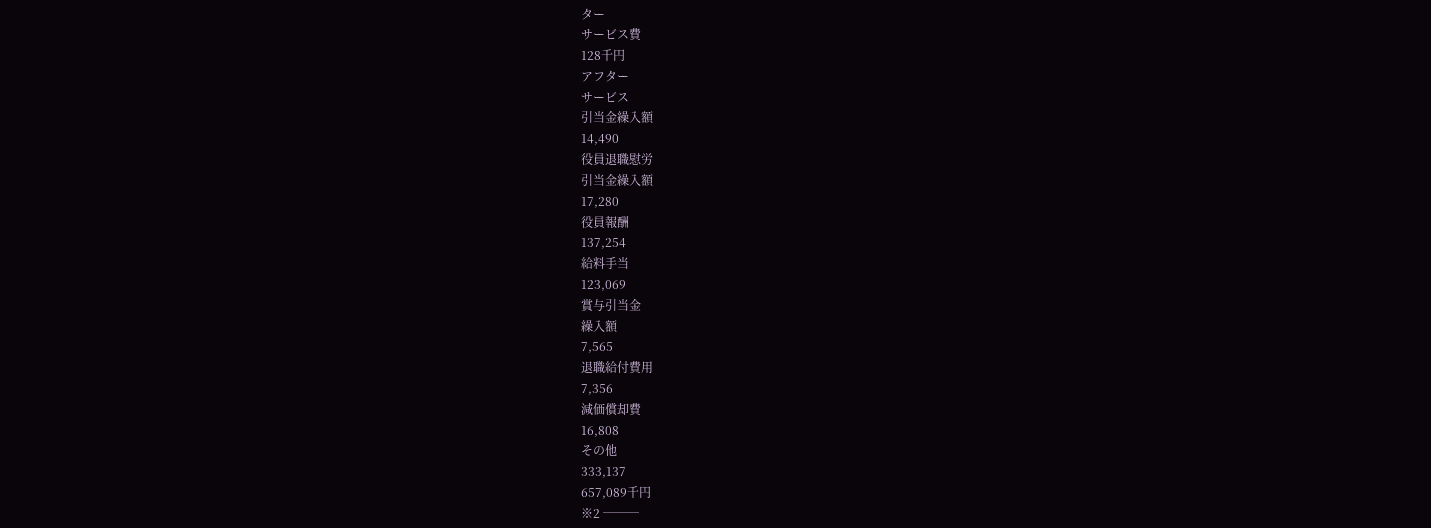ター
サービス費
128千円
アフター
サービス
引当金繰入額
14,490
役員退職慰労
引当金繰入額
17,280
役員報酬
137,254
給料手当
123,069
賞与引当金
繰入額
7,565
退職給付費用
7,356
減価償却費
16,808
その他
333,137
657,089千円
※2 ───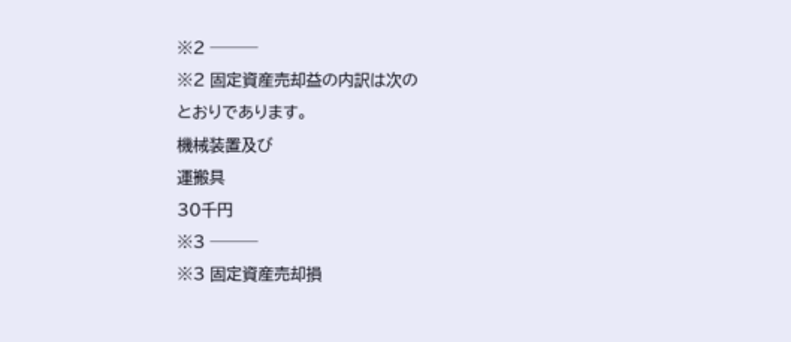※2 ───
※2 固定資産売却益の内訳は次の
とおりであります。
機械装置及び
運搬具
30千円
※3 ───
※3 固定資産売却損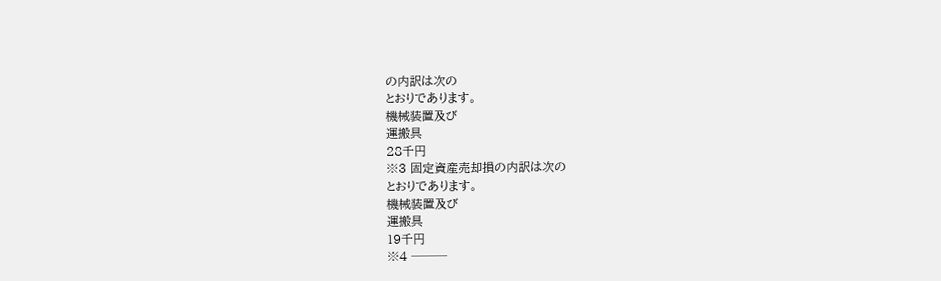の内訳は次の
とおりであります。
機械装置及び
運搬具
28千円
※3 固定資産売却損の内訳は次の
とおりであります。
機械装置及び
運搬具
19千円
※4 ───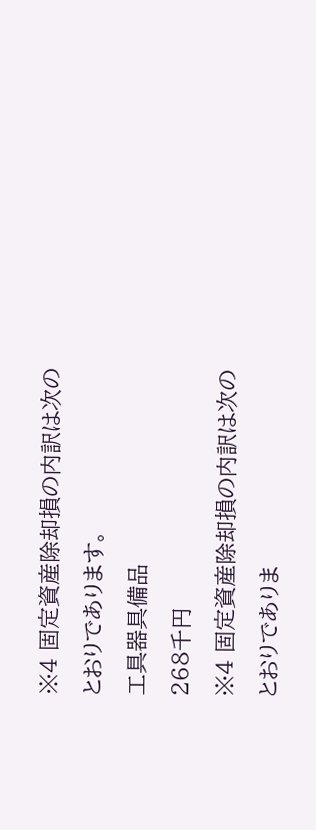※4 固定資産除却損の内訳は次の
とおりであります。
工具器具備品
268千円
※4 固定資産除却損の内訳は次の
とおりでありま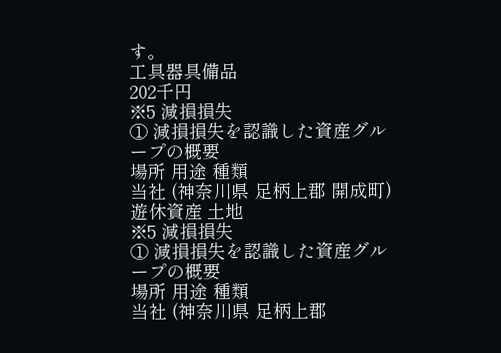す。
工具器具備品
202千円
※5 減損損失
① 減損損失を認識した資産グル
ープの概要
場所 用途 種類
当社 (神奈川県 足柄上郡 開成町)
遊休資産 土地
※5 減損損失
① 減損損失を認識した資産グル
ープの概要
場所 用途 種類
当社 (神奈川県 足柄上郡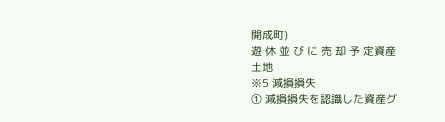開成町)
遊 休 並 び に 売 却 予 定資産
土地
※5 減損損失
① 減損損失を認識した資産グ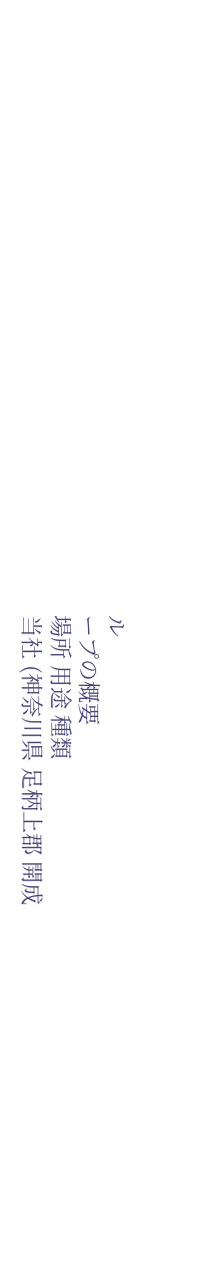ル
ープの概要
場所 用途 種類
当社 (神奈川県 足柄上郡 開成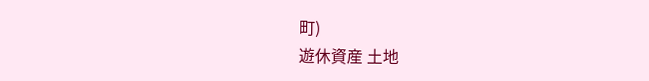町)
遊休資産 土地